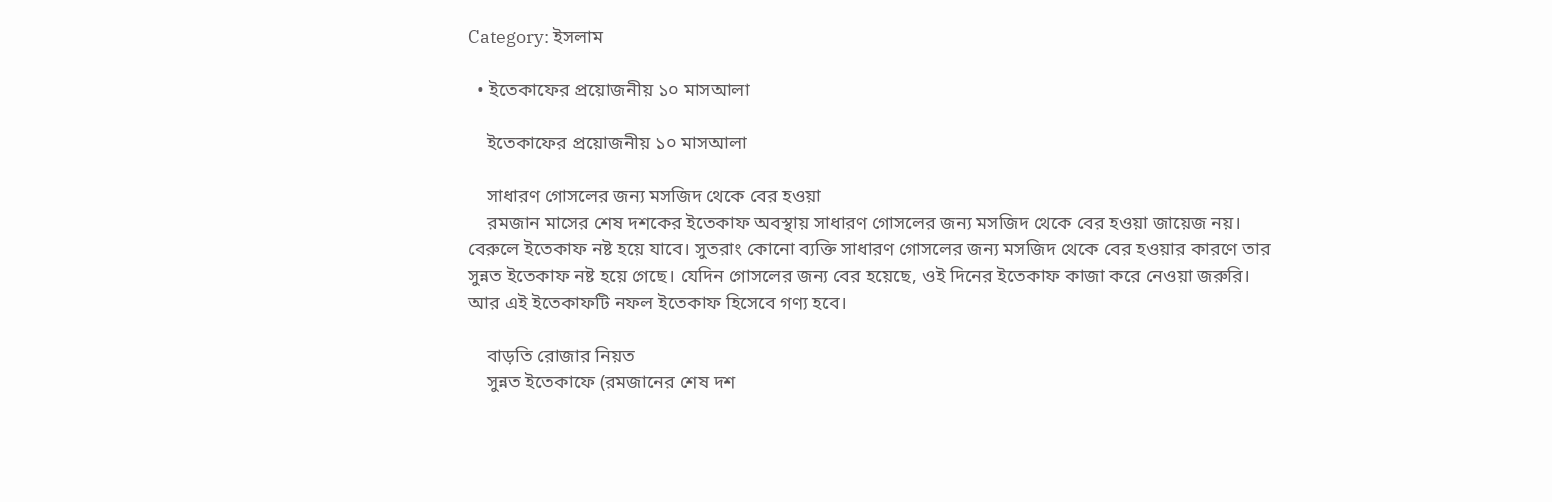Category: ইসলাম

  • ইতেকাফের প্রয়োজনীয় ১০ মাসআলা

    ইতেকাফের প্রয়োজনীয় ১০ মাসআলা

    সাধারণ গোসলের জন্য মসজিদ থেকে বের হওয়া
    রমজান মাসের শেষ দশকের ইতেকাফ অবস্থায় সাধারণ গোসলের জন্য মসজিদ থেকে বের হওয়া জায়েজ নয়। বেরুলে ইতেকাফ নষ্ট হয়ে যাবে। সুতরাং কোনো ব্যক্তি সাধারণ গোসলের জন্য মসজিদ থেকে বের হওয়ার কারণে তার সুন্নত ইতেকাফ নষ্ট হয়ে গেছে। যেদিন গোসলের জন্য বের হয়েছে, ওই দিনের ইতেকাফ কাজা করে নেওয়া জরুরি। আর এই ইতেকাফটি নফল ইতেকাফ হিসেবে গণ্য হবে।

    বাড়তি রোজার নিয়ত
    সুন্নত ইতেকাফে (রমজানের শেষ দশ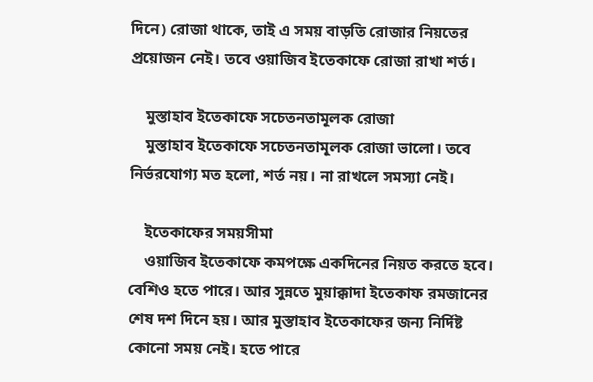দিনে) রোজা থাকে, তাই এ সময় বাড়তি রোজার নিয়তের প্রয়োজন নেই। তবে ওয়াজিব ইতেকাফে রোজা রাখা শর্ত।

    মুস্তাহাব ইতেকাফে সচেতনতামূলক রোজা
    মুস্তাহাব ইতেকাফে সচেতনতামূলক রোজা ভালো। তবে নির্ভরযোগ্য মত হলো, শর্ত নয়। না রাখলে সমস্যা নেই।

    ইতেকাফের সময়সীমা
    ওয়াজিব ইতেকাফে কমপক্ষে একদিনের নিয়ত করতে হবে। বেশিও হতে পারে। আর সুন্নতে মুয়াক্কাদা ইতেকাফ রমজানের শেষ দশ দিনে হয়। আর মুস্তাহাব ইতেকাফের জন্য নির্দিষ্ট কোনো সময় নেই। হতে পারে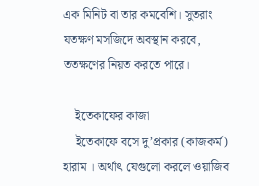এক মিনিট বা তার কমবেশি। সুতরাং যতক্ষণ মসজিদে অবস্থান করবে, ততক্ষণের নিয়ত করতে পারে।

    ইতেকাফের কাজা
    ইতেকাফে বসে দু’প্রকার (কাজকর্ম) হারাম । অর্থাৎ যেগুলো করলে ওয়াজিব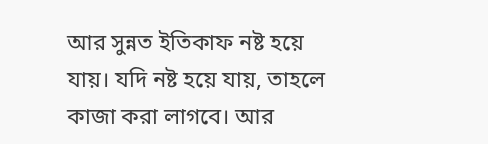আর সুন্নত ইতিকাফ নষ্ট হয়ে যায়। যদি নষ্ট হয়ে যায়, তাহলে কাজা করা লাগবে। আর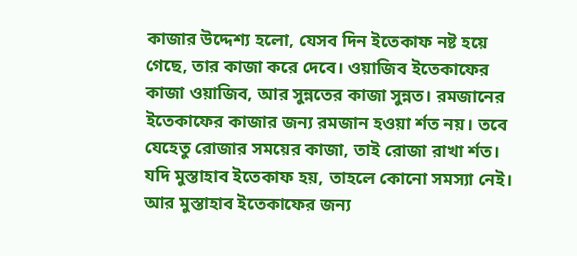কাজার উদ্দেশ্য হলো, যেসব দিন ইতেকাফ নষ্ট হয়ে গেছে, তার কাজা করে দেবে। ওয়াজিব ইতেকাফের কাজা ওয়াজিব, আর সুন্নতের কাজা সুন্নত। রমজানের ইতেকাফের কাজার জন্য রমজান হওয়া র্শত নয়। তবে যেহেতু রোজার সময়ের কাজা, তাই রোজা রাখা র্শত। যদি মুস্তাহাব ইতেকাফ হয়, তাহলে কোনো সমস্যা নেই। আর মুস্তাহাব ইতেকাফের জন্য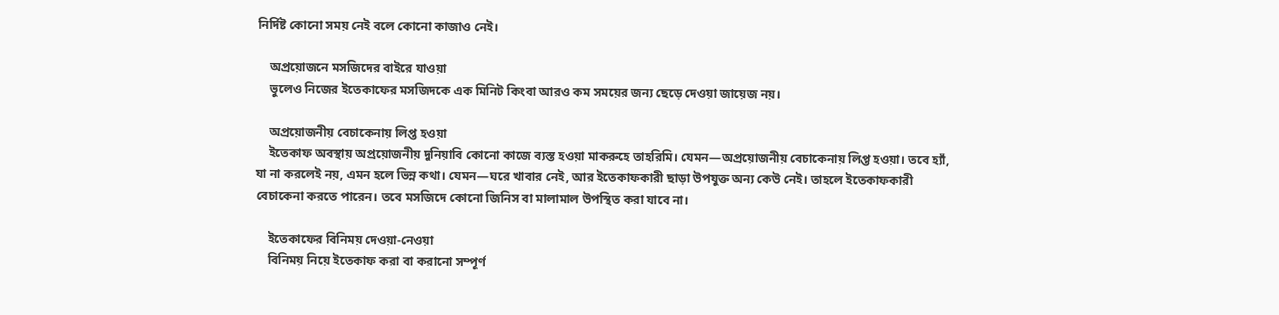নির্দিষ্ট কোনো সময় নেই বলে কোনো কাজাও নেই।

    অপ্রয়োজনে মসজিদের বাইরে যাওয়া
    ভুলেও নিজের ইতেকাফের মসজিদকে এক মিনিট কিংবা আরও কম সময়ের জন্য ছেড়ে দেওয়া জায়েজ নয়।

    অপ্রয়োজনীয় বেচাকেনায় লিপ্ত হওয়া
    ইতেকাফ অবস্থায় অপ্রয়োজনীয় দুনিয়াবি কোনো কাজে ব্যস্ত হওয়া মাকরুহে তাহরিমি। যেমন—অপ্রয়োজনীয় বেচাকেনায় লিপ্ত হওয়া। তবে হ্যাঁ, যা না করলেই নয়, এমন হলে ভিন্ন কথা। যেমন—ঘরে খাবার নেই, আর ইতেকাফকারী ছাড়া উপযুক্ত অন্য কেউ নেই। তাহলে ইতেকাফকারী বেচাকেনা করতে পারেন। তবে মসজিদে কোনো জিনিস বা মালামাল উপস্থিত করা যাবে না।

    ইতেকাফের বিনিময় দেওয়া-নেওয়া
    বিনিময় নিয়ে ইতেকাফ করা বা করানো সম্পূর্ণ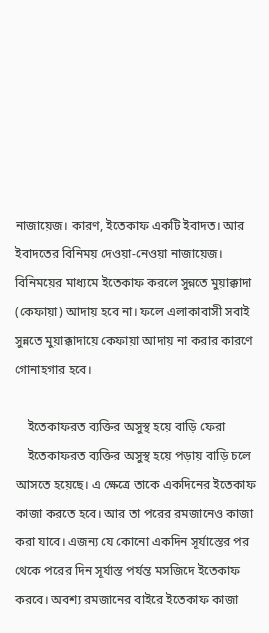নাজায়েজ। কারণ, ইতেকাফ একটি ইবাদত। আর ইবাদতের বিনিময় দেওয়া-নেওয়া নাজায়েজ। বিনিময়ের মাধ্যমে ইতেকাফ করলে সুন্নতে মুয়াক্কাদা (কেফায়া) আদায় হবে না। ফলে এলাকাবাসী সবাই সুন্নতে মুয়াক্কাদায়ে কেফায়া আদায় না করার কারণে গোনাহগার হবে।

    ইতেকাফরত ব্যক্তির অসুস্থ হয়ে বাড়ি ফেরা
    ইতেকাফরত ব্যক্তির অসুস্থ হয়ে পড়ায় বাড়ি চলে আসতে হয়েছে। এ ক্ষেত্রে তাকে একদিনের ইতেকাফ কাজা করতে হবে। আর তা পরের রমজানেও কাজা করা যাবে। এজন্য যে কোনো একদিন সূর্যাস্তের পর থেকে পরের দিন সূর্যাস্ত পর্যন্ত মসজিদে ইতেকাফ করবে। অবশ্য রমজানের বাইরে ইতেকাফ কাজা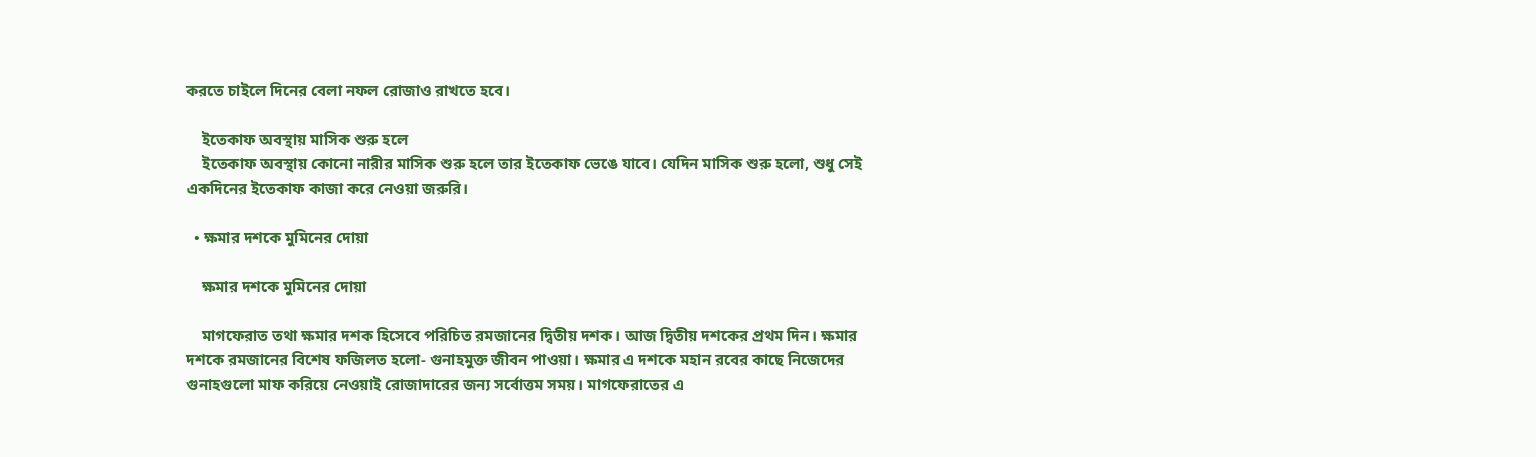করতে চাইলে দিনের বেলা নফল রোজাও রাখতে হবে।

    ইতেকাফ অবস্থায় মাসিক শুরু হলে
    ইতেকাফ অবস্থায় কোনো নারীর মাসিক শুরু হলে তার ইতেকাফ ভেঙে যাবে। যেদিন মাসিক শুরু হলো, শুধু সেই একদিনের ইতেকাফ কাজা করে নেওয়া জরুরি।

  • ক্ষমার দশকে মুমিনের দোয়া

    ক্ষমার দশকে মুমিনের দোয়া

    মাগফেরাত তথা ক্ষমার দশক হিসেবে পরিচিত রমজানের দ্বিতীয় দশক। আজ দ্বিতীয় দশকের প্রথম দিন। ক্ষমার দশকে রমজানের বিশেষ ফজিলত হলো- গুনাহমুক্ত জীবন পাওয়া। ক্ষমার এ দশকে মহান রবের কাছে নিজেদের গুনাহগুলো মাফ করিয়ে নেওয়াই রোজাদারের জন্য সর্বোত্তম সময়। মাগফেরাতের এ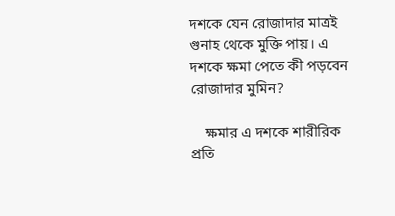দশকে যেন রোজাদার মাত্রই গুনাহ থেকে মুক্তি পায়। এ দশকে ক্ষমা পেতে কী পড়বেন রোজাদার মুমিন?

    ক্ষমার এ দশকে শারীরিক প্রতি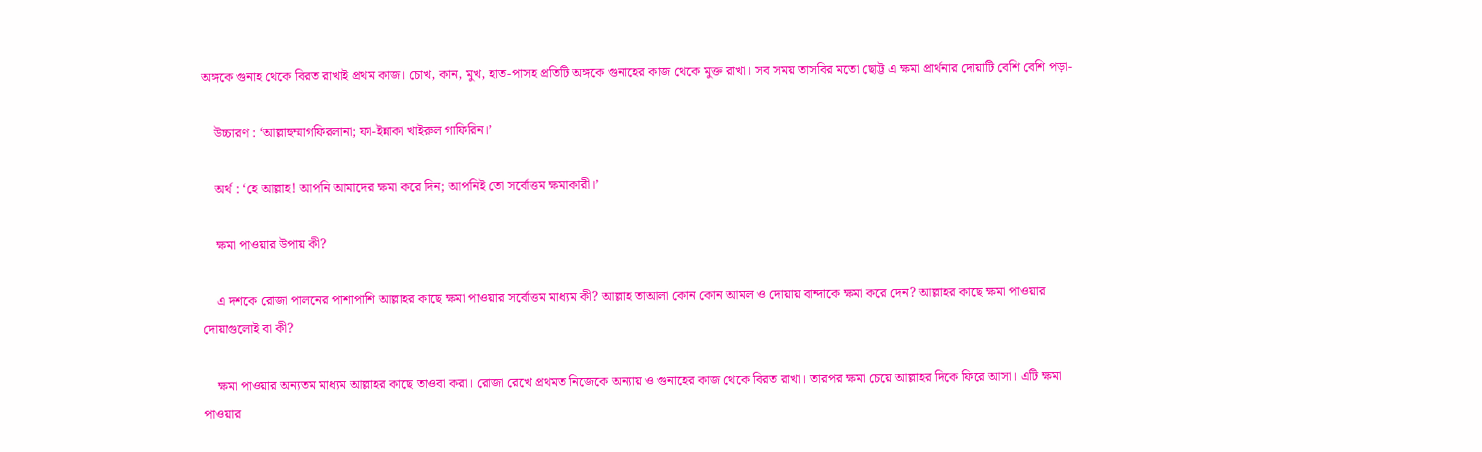অঙ্গকে গুনাহ থেকে বিরত রাখাই প্রথম কাজ। চোখ, কান, মুখ, হাত-পাসহ প্রতিটি অঙ্গকে গুনাহের কাজ থেকে মুক্ত রাখা। সব সময় তাসবির মতো ছোট্ট এ ক্ষমা প্রার্থনার দোয়াটি বেশি বেশি পড়া-

    উচ্চারণ : ‘আল্লাহুম্মাগফিরলানা; ফা-ইন্নাকা খাইরুল গাফিরিন।’

    অর্থ : ‘হে আল্লাহ! আপনি আমাদের ক্ষমা করে দিন; আপনিই তো সর্বোত্তম ক্ষমাকারী।’

    ক্ষমা পাওয়ার উপায় কী?

    এ দশকে রোজা পালনের পাশাপাশি আল্লাহর কাছে ক্ষমা পাওয়ার সর্বোত্তম মাধ্যম কী? আল্লাহ তাআলা কোন কোন আমল ও দোয়ায় বান্দাকে ক্ষমা করে দেন? আল্লাহর কাছে ক্ষমা পাওয়ার দোয়াগুলোই বা কী?

    ক্ষমা পাওয়ার অন্যতম মাধ্যম আল্লাহর কাছে তাওবা করা। রোজা রেখে প্রথমত নিজেকে অন্যায় ও গুনাহের কাজ থেকে বিরত রাখা। তারপর ক্ষমা চেয়ে আল্লাহর দিকে ফিরে আসা। এটি ক্ষমা পাওয়ার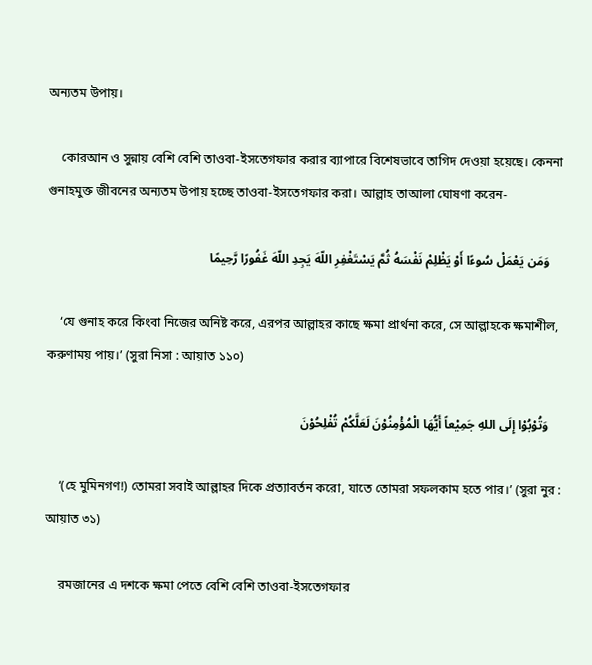অন্যতম উপায়।

    কোরআন ও সুন্নায় বেশি বেশি তাওবা-ইসতেগফার করার ব্যাপারে বিশেষভাবে তাগিদ দেওয়া হয়েছে। কেননা গুনাহমুক্ত জীবনের অন্যতম উপায় হচ্ছে তাওবা-ইসতেগফার করা। আল্লাহ তাআলা ঘোষণা করেন-

    وَمَن يَعْمَلْ سُوءًا أَوْ يَظْلِمْ نَفْسَهُ ثُمَّ يَسْتَغْفِرِ اللّهَ يَجِدِ اللّهَ غَفُورًا رَّحِيمًا

    ‘যে গুনাহ করে কিংবা নিজের অনিষ্ট করে, এরপর আল্লাহর কাছে ক্ষমা প্রার্থনা করে, সে আল্লাহকে ক্ষমাশীল, করুণাময় পায়।’ (সুরা নিসা : আয়াত ১১০)

    وَتُوْبُوْا إِلَى اللهِ جَمِيْعاً أَيُّهَا الْمُؤْمِنُوْنَ لَعَلَّكُمْ تُفْلِحُوْنَ

    ‘(হে মুমিনগণ!) তোমরা সবাই আল্লাহর দিকে প্রত্যাবর্তন করো, যাতে তোমরা সফলকাম হতে পার।’ (সুরা নুর : আয়াত ৩১)

    রমজানের এ দশকে ক্ষমা পেতে বেশি বেশি তাওবা-ইসতেগফার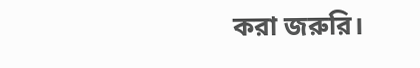করা জরুরি।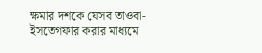ক্ষমার দশকে যেসব তাওবা-ইসতেগফার করার মাধ্যমে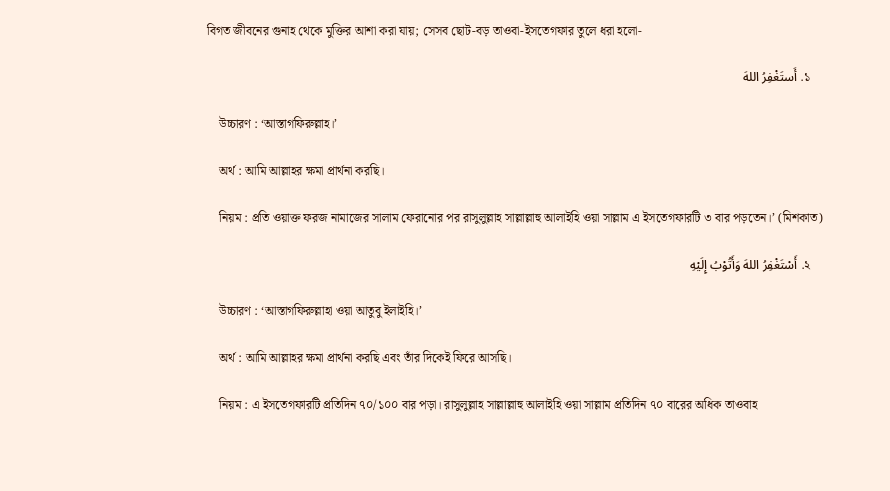বিগত জীবনের গুনাহ থেকে মুক্তির আশা করা যায়; সেসব ছোট-বড় তাওবা-ইসতেগফার তুলে ধরা হলো-

    ১. أَستَغْفِرُ اللهَ

    উচ্চারণ : ‘আস্তাগফিরুল্লাহ।’

    অর্থ : আমি আল্লাহর ক্ষমা প্রার্থনা করছি।

    নিয়ম : প্রতি ওয়াক্ত ফরজ নামাজের সালাম ফেরানোর পর রাসুলুল্লাহ সাল্লাল্লাহু আলাইহি ওয়া সাল্লাম এ ইসতেগফারটি ৩ বার পড়তেন।’ (মিশকাত)

    ২. أَسْتَغْفِرُ اللهَ وَأَتُوْبُ إِلَيْهِ

    উচ্চারণ : ‘আস্তাগফিরুল্লাহা ওয়া আতুবু ইলাইহি।’

    অর্থ : আমি আল্লাহর ক্ষমা প্রার্থনা করছি এবং তাঁর দিকেই ফিরে আসছি।

    নিয়ম : এ ইসতেগফারটি প্রতিদিন ৭০/১০০ বার পড়া। রাসুলুল্লাহ সাল্লাল্লাহু আলাইহি ওয়া সাল্লাম প্রতিদিন ৭০ বারের অধিক তাওবাহ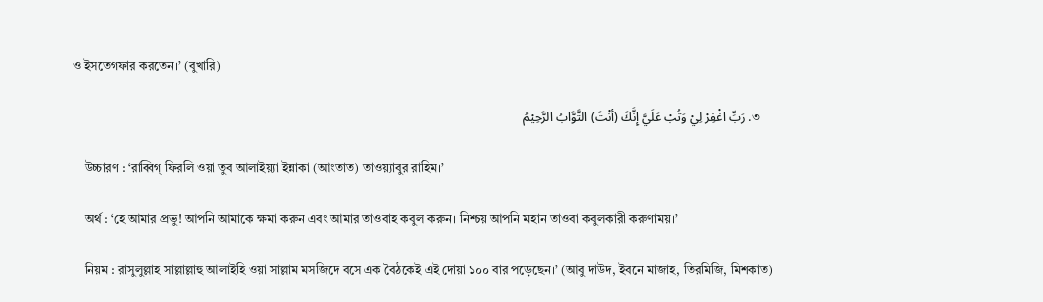ও ইসতেগফার করতেন।’ (বুখারি)

    ৩. رَبِّ اغْفِرْ لِيْ وَتُبْ عَلَيَّ إِنَّكَ (أنْتَ) التَّوَّابُ الرَّحِيْمُ

    উচ্চারণ : ‘রাব্বিগ্ ফিরলি ওয়া তুব আলাইয়্যা ইন্নাকা (আংতাত) তাওয়্যাবুর রাহিম।’

    অর্থ : ‘হে আমার প্রভু! আপনি আমাকে ক্ষমা করুন এবং আমার তাওবাহ কবুল করুন। নিশ্চয় আপনি মহান তাওবা কবুলকারী করুণাময়।’

    নিয়ম : রাসুলুল্লাহ সাল্লাল্লাহু আলাইহি ওয়া সাল্লাম মসজিদে বসে এক বৈঠকেই এই দোয়া ১০০ বার পড়েছেন।’ (আবু দাউদ, ইবনে মাজাহ, তিরমিজি, মিশকাত)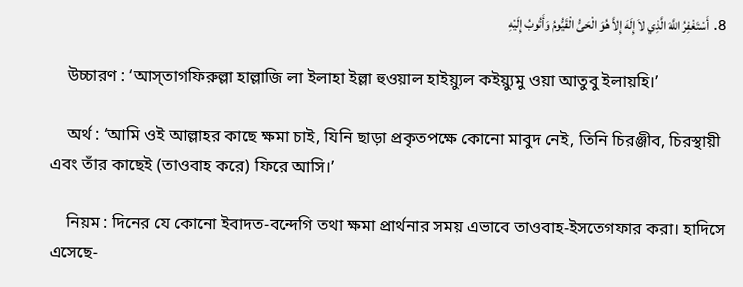৪. أَسْتَغْفِرُ اللَّهَ الَّذِي لاَ إِلَهَ إِلاَّ هُوَ الْحَىُّ الْقَيُّومُ وَأَتُوبُ إِلَيْهِ

    উচ্চারণ : ‘আস্‌তাগফিরুল্লা হাল্লাজি লা ইলাহা ইল্লা হুওয়াল হাইয়্যুল কইয়্যুমু ওয়া আতুবু ইলায়হি।’

    অর্থ : ‘আমি ওই আল্লাহর কাছে ক্ষমা চাই, যিনি ছাড়া প্রকৃতপক্ষে কোনো মাবুদ নেই, তিনি চিরঞ্জীব, চিরস্থায়ী এবং তাঁর কাছেই (তাওবাহ করে) ফিরে আসি।’

    নিয়ম : দিনের যে কোনো ইবাদত-বন্দেগি তথা ক্ষমা প্রার্থনার সময় এভাবে তাওবাহ-ইসতেগফার করা। হাদিসে এসেছে-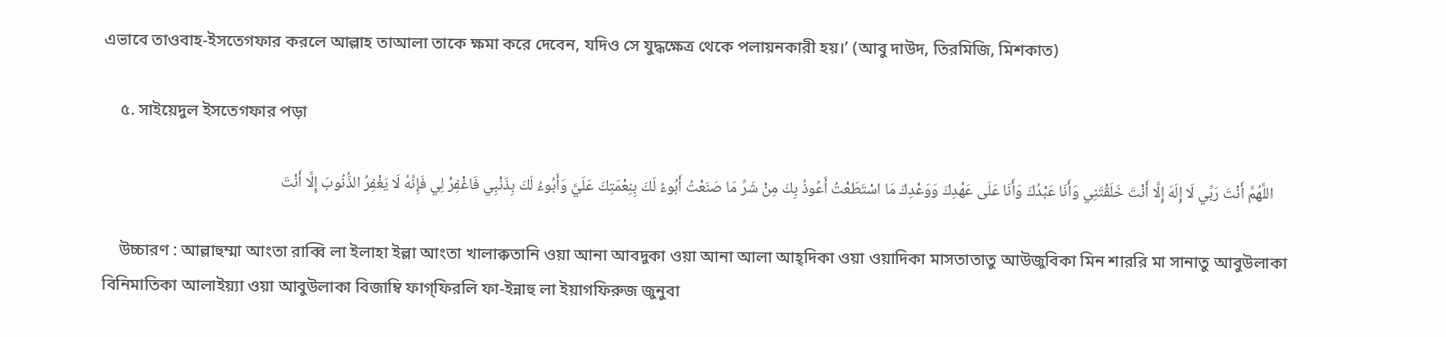এভাবে তাওবাহ-ইসতেগফার করলে আল্লাহ তাআলা তাকে ক্ষমা করে দেবেন, যদিও সে যুদ্ধক্ষেত্র থেকে পলায়নকারী হয়।’ (আবু দাউদ, তিরমিজি, মিশকাত)

    ৫. সাইয়েদুল ইসতেগফার পড়া

    اللَّهُمَّ أَنْتَ رَبِّي لَا إِلَهَ إِلَّا أَنْتَ خَلَقْتَنِي وَأَنَا عَبْدُكَ وَأَنَا عَلَى عَهْدِكَ وَوَعْدِكَ مَا اسْتَطَعْتُ أَعُوذُ بِكَ مِنْ شَرِّ مَا صَنَعْتُ أَبُوءُ لَكَ بِنِعْمَتِكَ عَلَيَّ وَأَبُوءُ لَكَ بِذَنْبِي فَاغْفِرْ لِي فَإِنَّهُ لَا يَغْفِرُ الذُّنُوبَ إِلَّا أَنْتَ

    উচ্চারণ : আল্লাহুম্মা আংতা রাব্বি লা ইলাহা ইল্লা আংতা খালাক্কতানি ওয়া আনা আবদুকা ওয়া আনা আলা আহ্দিকা ওয়া ওয়াদিকা মাসতাতাতু আউজুবিকা মিন শাররি মা সানাতু আবুউলাকা বিনিমাতিকা আলাইয়্যা ওয়া আবুউলাকা বিজাম্বি ফাগ্ফিরলি ফা-ইন্নাহু লা ইয়াগফিরুজ জুনুবা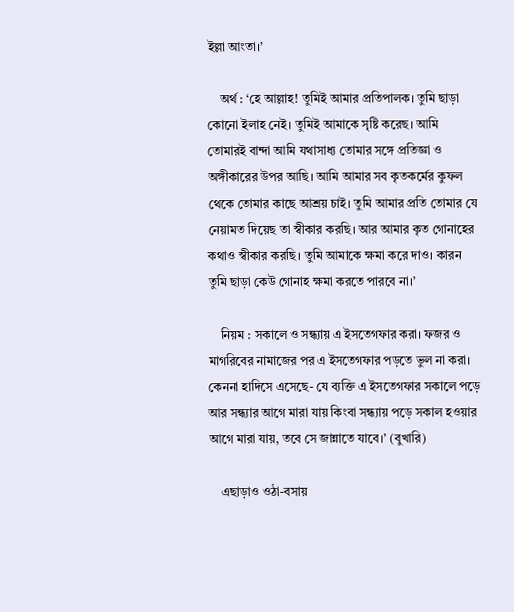ইল্লা আংতা।’

    অর্থ : ‘হে আল্লাহ! তুমিই আমার প্রতিপালক। তুমি ছাড়া কোনো ইলাহ নেই। তুমিই আমাকে সৃষ্টি করেছ। আমি তোমারই বান্দা আমি যথাসাধ্য তোমার সঙ্গে প্রতিজ্ঞা ও অঙ্গীকারের উপর আছি। আমি আমার সব কৃতকর্মের কুফল থেকে তোমার কাছে আশ্রয় চাই। তুমি আমার প্রতি তোমার যে নেয়ামত দিয়েছ তা স্বীকার করছি। আর আমার কৃত গোনাহের কথাও স্বীকার করছি। তুমি আমাকে ক্ষমা করে দাও। কারন তুমি ছাড়া কেউ গোনাহ ক্ষমা করতে পারবে না।’

    নিয়ম : সকালে ও সন্ধ্যায় এ ইসতেগফার করা। ফজর ও মাগরিবের নামাজের পর এ ইসতেগফার পড়তে ভুল না করা। কেননা হাদিসে এসেছে- যে ব্যক্তি এ ইসতেগফার সকালে পড়ে আর সন্ধ্যার আগে মারা যায় কিংবা সন্ধ্যায় পড়ে সকাল হওয়ার আগে মারা যায়, তবে সে জান্নাতে যাবে।’ (বুখারি)

    এছাড়াও ওঠা-বসায়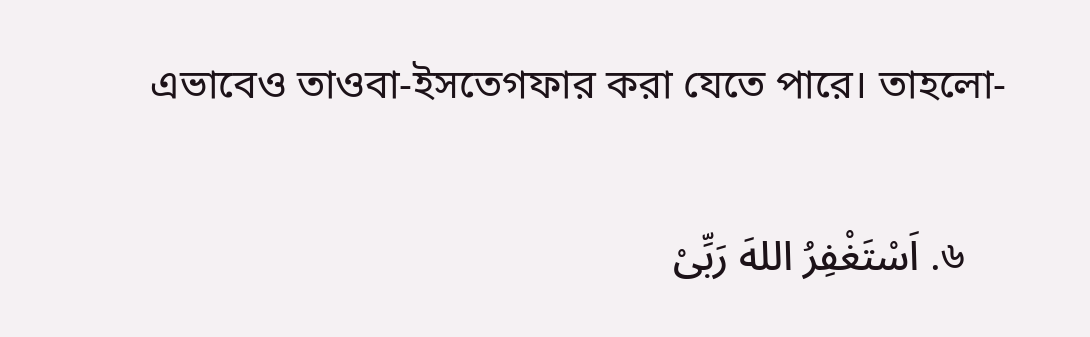এভাবেও তাওবা-ইসতেগফার করা যেতে পারে। তাহলো-

    ৬. اَسْتَغْفِرُ اللهَ رَبِّىْ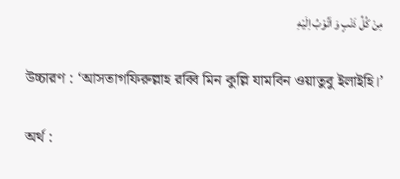مِنْ كُلِّ ذَنْبٍ وَ اَتُوْبُ اِلَيْهِ

    উচ্চারণ : ‘আসতাগফিরুল্লাহ রব্বি মিন কুল্লি যামবিন ওয়াতুবু ইলাইহি।’

    অর্থ :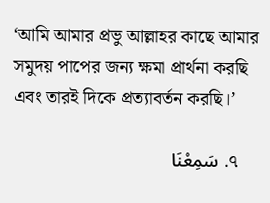‘আমি আমার প্রভু আল্লাহর কাছে আমার সমুদয় পাপের জন্য ক্ষমা প্রার্থনা করছি এবং তারই দিকে প্রত্যাবর্তন করছি।’

    ৭. سَمِعْنَا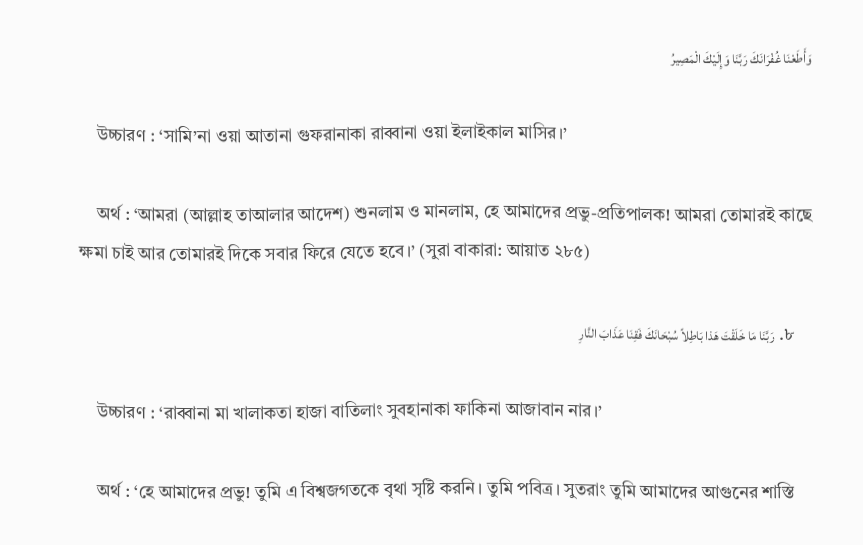وَأَطَعْنَا غُفْرَانَكَ رَبَّنَا وَإِلَيْكَ الْمَصِيرُ

    উচ্চারণ : ‘সামি’না ওয়া আতানা গুফরানাকা রাব্বানা ওয়া ইলাইকাল মাসির।’

    অর্থ : ‘আমরা (আল্লাহ তাআলার আদেশ) শুনলাম ও মানলাম, হে আমাদের প্রভু-প্রতিপালক! আমরা তোমারই কাছে ক্ষমা চাই আর তোমারই দিকে সবার ফিরে যেতে হবে।’ (সুরা বাকারা: আয়াত ২৮৫)

    ৮. رَبَّنَا مَا خَلَقْتَ هَذا بَاطِلاً سُبْحَانَكَ فَقِنَا عَذَابَ النَّارِ

    উচ্চারণ : ‘রাব্বানা মা খালাকতা হাজা বাতিলাং সুবহানাকা ফাকিনা আজাবান নার।’

    অর্থ : ‘হে আমাদের প্রভু! তুমি এ বিশ্বজগতকে বৃথা সৃষ্টি করনি। তুমি পবিত্র। সুতরাং তুমি আমাদের আগুনের শাস্তি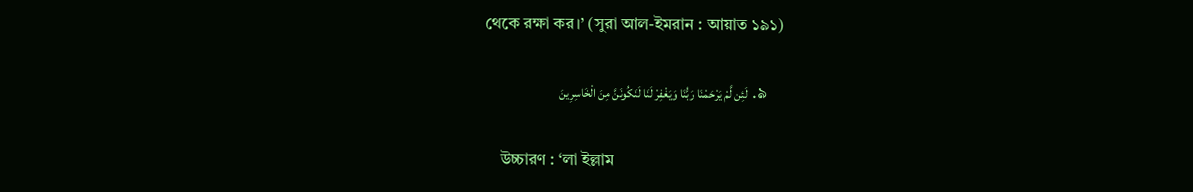থেকে রক্ষা কর।’ (সুরা আল-ইমরান : আয়াত ১৯১)

    ৯. لَئِن لَّمْ يَرْحَمْنَا رَبُّنَا وَيَغْفِرْ لَنَا لَنَكُونَنَّ مِنَ الْخَاسِرِينَ

    উচ্চারণ : ‘লা ইল্লাম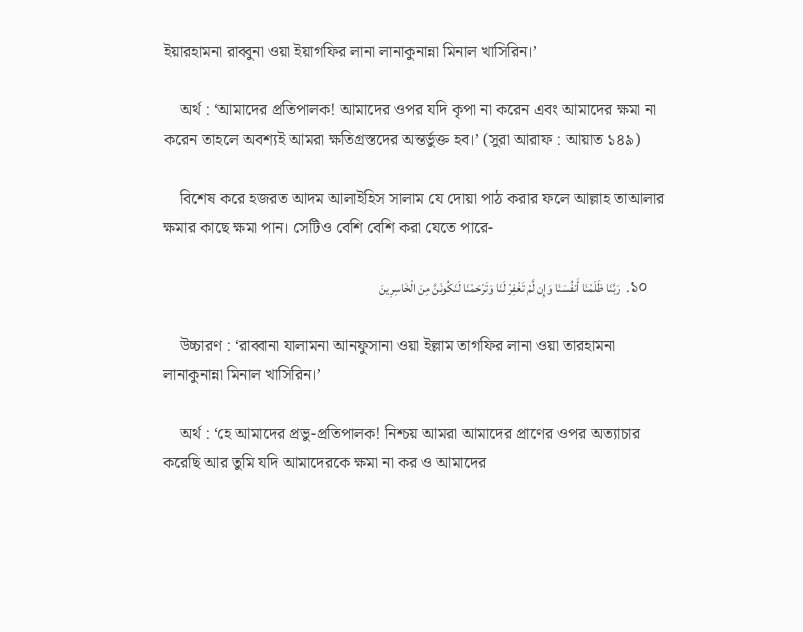ইয়ারহামনা রাব্বুনা ওয়া ইয়াগফির লানা লানাকুনান্না মিনাল খাসিরিন।’

    অর্থ : ‘আমাদের প্রতিপালক! আমাদের ওপর যদি কৃপা না করেন এবং আমাদের ক্ষমা না করেন তাহলে অবশ্যই আমরা ক্ষতিগ্রস্তদের অন্তর্ভুক্ত হব।’ (সুরা আরাফ : আয়াত ১৪৯)

    বিশেষ করে হজরত আদম আলাইহিস সালাম যে দোয়া পাঠ করার ফলে আল্লাহ তাআলার ক্ষমার কাছে ক্ষমা পান। সেটিও বেশি বেশি করা যেতে পারে-

    ১০. رَبَّنَا ظَلَمْنَا أَنفُسَنَا وَإِن لَّمْ تَغْفِرْ لَنَا وَتَرْحَمْنَا لَنَكُونَنَّ مِنَ الْخَاسِرِينَ

    উচ্চারণ : ‘রাব্বানা যালামনা আনফুসানা ওয়া ইল্লাম তাগফির লানা ওয়া তারহামনা লানাকুনান্না মিনাল খাসিরিন।’

    অর্থ : ‘হে আমাদের প্রভু-প্রতিপালক! নিশ্চয় আমরা আমাদের প্রাণের ওপর অত্যাচার করেছি আর তুমি যদি আমাদেরকে ক্ষমা না কর ও আমাদের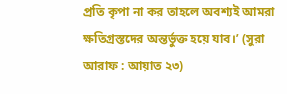প্রতি কৃপা না কর তাহলে অবশ্যই আমরা ক্ষতিগ্রস্তদের অন্তর্ভুক্ত হয়ে যাব।’ (সুরা আরাফ : আয়াত ২৩)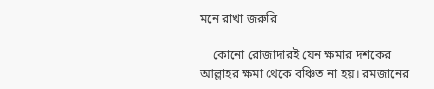মনে রাখা জরুরি

    কোনো রোজাদারই যেন ক্ষমার দশকের আল্লাহর ক্ষমা থেকে বঞ্চিত না হয়। রমজানের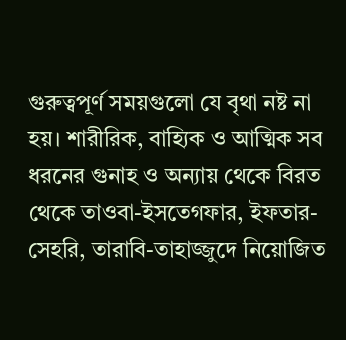গুরুত্বপূর্ণ সময়গুলো যে বৃথা নষ্ট না হয়। শারীরিক, বাহ্যিক ও আত্মিক সব ধরনের গুনাহ ও অন্যায় থেকে বিরত থেকে তাওবা-ইসতেগফার, ইফতার-সেহরি, তারাবি-তাহাজ্জুদে নিয়োজিত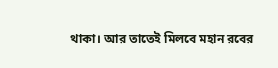থাকা। আর তাতেই মিলবে মহান রবের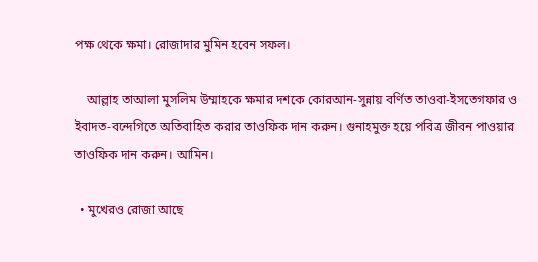পক্ষ থেকে ক্ষমা। রোজাদার মুমিন হবেন সফল।

    আল্লাহ তাআলা মুসলিম উম্মাহকে ক্ষমার দশকে কোরআন-সুন্নায় বর্ণিত তাওবা-ইসতেগফার ও ইবাদত-বন্দেগিতে অতিবাহিত করার তাওফিক দান করুন। গুনাহমুক্ত হয়ে পবিত্র জীবন পাওয়ার তাওফিক দান করুন। আমিন।

  • মুখেরও রোজা আছে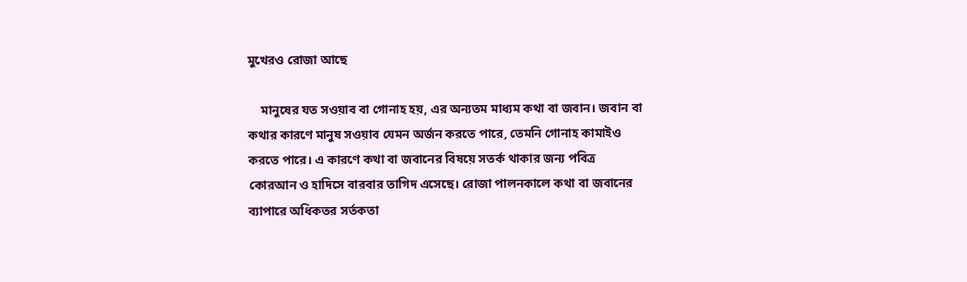মুখেরও রোজা আছে

    মানুষের যত সওয়াব বা গোনাহ হয়, এর অন্যতম মাধ্যম কথা বা জবান। জবান বা কথার কারণে মানুষ সওয়াব যেমন অর্জন করতে পারে, তেমনি গোনাহ কামাইও করতে পারে। এ কারণে কথা বা জবানের বিষয়ে সতর্ক থাকার জন্য পবিত্র কোরআন ও হাদিসে বারবার তাগিদ এসেছে। রোজা পালনকালে কথা বা জবানের ব্যাপারে অধিকতর সর্তকতা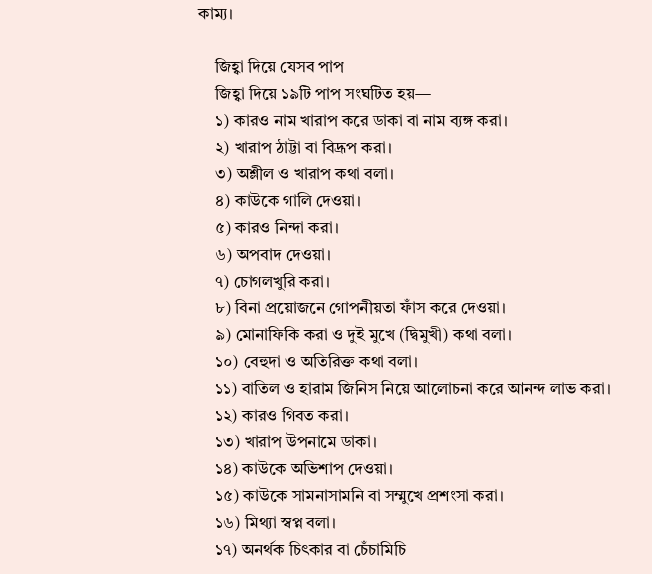কাম্য।

    জিহ্বা দিয়ে যেসব পাপ
    জিহ্বা দিয়ে ১৯টি পাপ সংঘটিত হয়—
    ১) কারও নাম খারাপ করে ডাকা বা নাম ব্যঙ্গ করা।
    ২) খারাপ ঠাট্টা বা বিদ্রূপ করা।
    ৩) অশ্লীল ও খারাপ কথা বলা।
    ৪) কাউকে গালি দেওয়া।
    ৫) কারও নিন্দা করা।
    ৬) অপবাদ দেওয়া।
    ৭) চোগলখুরি করা।
    ৮) বিনা প্রয়োজনে গোপনীয়তা ফাঁস করে দেওয়া।
    ৯) মোনাফিকি করা ও দুই মুখে (দ্বিমুখী) কথা বলা।
    ১০) বেহুদা ও অতিরিক্ত কথা বলা।
    ১১) বাতিল ও হারাম জিনিস নিয়ে আলোচনা করে আনন্দ লাভ করা।
    ১২) কারও গিবত করা।
    ১৩) খারাপ উপনামে ডাকা।
    ১৪) কাউকে অভিশাপ দেওয়া।
    ১৫) কাউকে সামনাসামনি বা সম্মুখে প্রশংসা করা।
    ১৬) মিথ্যা স্বপ্ন বলা।
    ১৭) অনর্থক চিৎকার বা চেঁচামিচি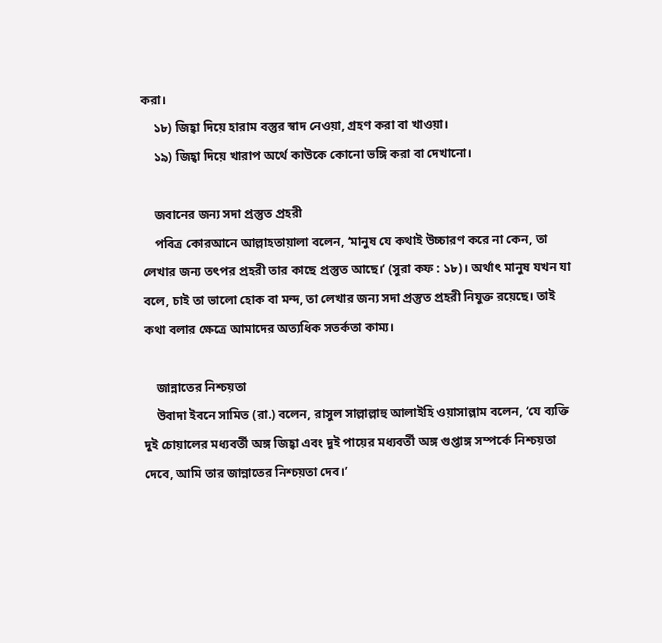করা।
    ১৮) জিহ্বা দিয়ে হারাম বস্তুর স্বাদ নেওয়া, গ্রহণ করা বা খাওয়া।
    ১৯) জিহ্বা দিয়ে খারাপ অর্থে কাউকে কোনো ভঙ্গি করা বা দেখানো।

    জবানের জন্য সদা প্রস্তুত প্রহরী
    পবিত্র কোরআনে আল্লাহতায়ালা বলেন, ‘মানুষ যে কথাই উচ্চারণ করে না কেন, তা লেখার জন্য তৎপর প্রহরী তার কাছে প্রস্তুত আছে।’ (সুরা কফ : ১৮)। অর্থাৎ মানুষ যখন যা বলে, চাই তা ভালো হোক বা মন্দ, তা লেখার জন্য সদা প্রস্তুত প্রহরী নিযুক্ত রয়েছে। তাই কথা বলার ক্ষেত্রে আমাদের অত্যধিক সতর্কতা কাম্য।

    জান্নাতের নিশ্চয়তা
    উবাদা ইবনে সামিত (রা.) বলেন, রাসুল সাল্লাল্লাহু আলাইহি ওয়াসাল্লাম বলেন, ‘যে ব্যক্তি দুই চোয়ালের মধ্যবর্তী অঙ্গ জিহ্বা এবং দুই পায়ের মধ্যবর্তী অঙ্গ গুপ্তাঙ্গ সম্পর্কে নিশ্চয়তা দেবে, আমি তার জান্নাতের নিশ্চয়তা দেব।’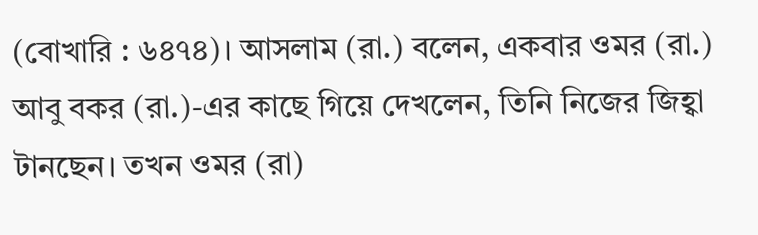(বোখারি : ৬৪৭৪)। আসলাম (রা.) বলেন, একবার ওমর (রা.) আবু বকর (রা.)-এর কাছে গিয়ে দেখলেন, তিনি নিজের জিহ্বা টানছেন। তখন ওমর (রা)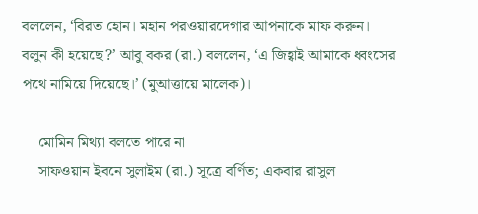বললেন, ‘বিরত হোন। মহান পরওয়ারদেগার আপনাকে মাফ করুন। বলুন কী হয়েছে?’ আবু বকর (রা.) বললেন, ‘এ জিহ্বাই আমাকে ধ্বংসের পথে নামিয়ে দিয়েছে।’ (মুআত্তায়ে মালেক)।

    মোমিন মিথ্যা বলতে পারে না
    সাফওয়ান ইবনে সুলাইম (রা.) সূত্রে বর্ণিত; একবার রাসুল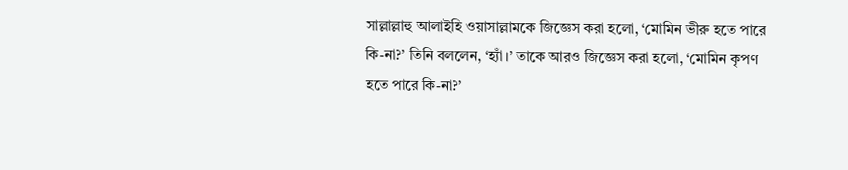সাল্লাল্লাহু আলাইহি ওয়াসাল্লামকে জিজ্ঞেস করা হলো, ‘মোমিন ভীরু হতে পারে কি-না?’ তিনি বললেন, ‘হ্যাঁ।’ তাকে আরও জিজ্ঞেস করা হলো, ‘মোমিন কৃপণ হতে পারে কি-না?’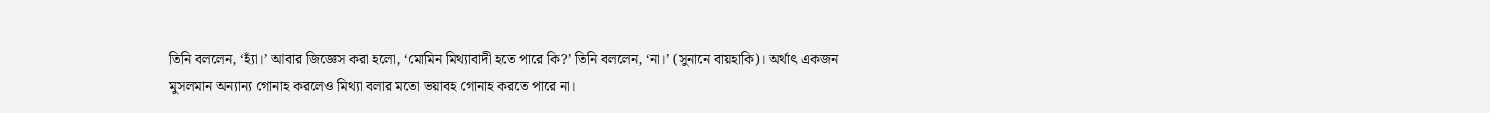তিনি বললেন, ‘হ্যাঁ।’ আবার জিজ্ঞেস করা হলো, ‘মোমিন মিথ্যাবাদী হতে পারে কি?’ তিনি বললেন, ‘না।’ (সুনানে বায়হাকি)। অর্থাৎ একজন মুসলমান অন্যান্য গোনাহ করলেও মিথ্যা বলার মতো ভয়াবহ গোনাহ করতে পারে না।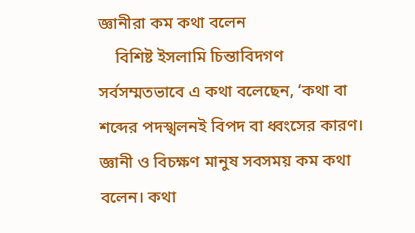জ্ঞানীরা কম কথা বলেন
    বিশিষ্ট ইসলামি চিন্তাবিদগণ সর্বসম্মতভাবে এ কথা বলেছেন, ‘কথা বা শব্দের পদস্খলনই বিপদ বা ধ্বংসের কারণ। জ্ঞানী ও বিচক্ষণ মানুষ সবসময় কম কথা বলেন। কথা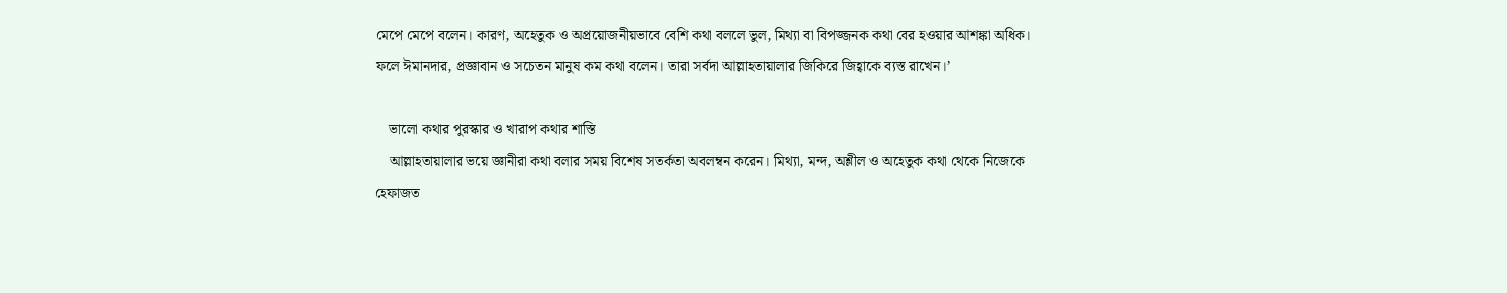মেপে মেপে বলেন। কারণ, অহেতুক ও অপ্রয়োজনীয়ভাবে বেশি কথা বললে ভুল, মিথ্যা বা বিপজ্জনক কথা বের হওয়ার আশঙ্কা অধিক। ফলে ঈমানদার, প্রজ্ঞাবান ও সচেতন মানুষ কম কথা বলেন। তারা সর্বদা আল্লাহতায়ালার জিকিরে জিহ্বাকে ব্যস্ত রাখেন।’

    ভালো কথার পুরস্কার ও খারাপ কথার শাস্তি
    আল্লাহতায়ালার ভয়ে জ্ঞানীরা কথা বলার সময় বিশেষ সতর্কতা অবলম্বন করেন। মিথ্যা, মন্দ, অশ্লীল ও অহেতুক কথা থেকে নিজেকে হেফাজত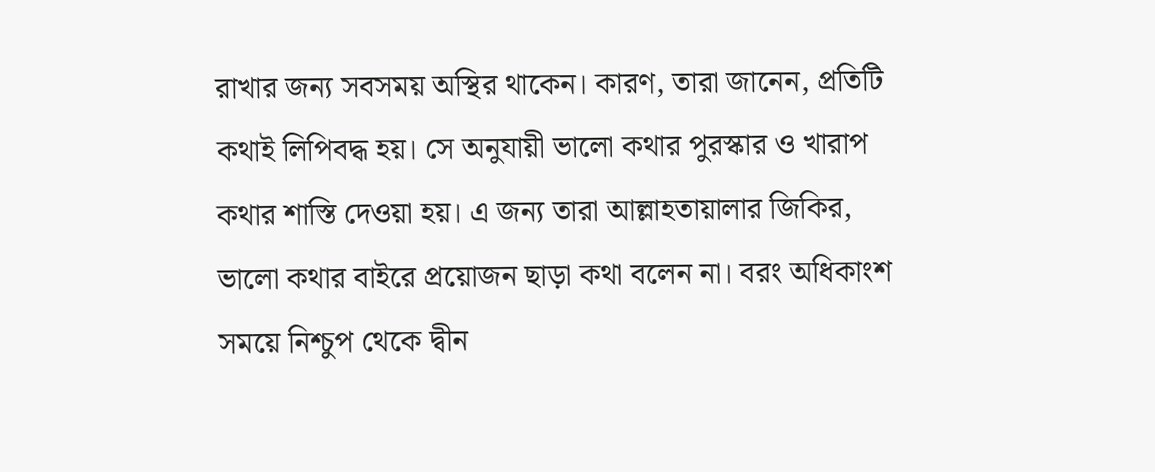রাখার জন্য সবসময় অস্থির থাকেন। কারণ, তারা জানেন, প্রতিটি কথাই লিপিবদ্ধ হয়। সে অনুযায়ী ভালো কথার পুরস্কার ও খারাপ কথার শাস্তি দেওয়া হয়। এ জন্য তারা আল্লাহতায়ালার জিকির, ভালো কথার বাইরে প্রয়োজন ছাড়া কথা বলেন না। বরং অধিকাংশ সময়ে নিশ্চুপ থেকে দ্বীন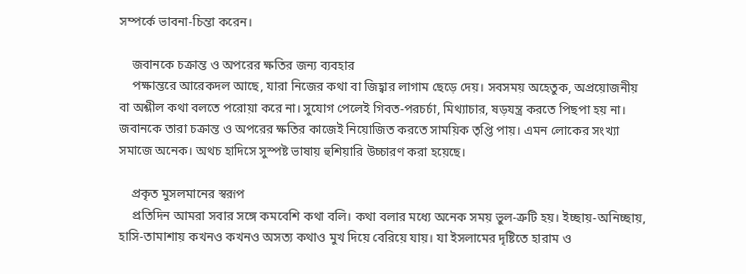সম্পর্কে ভাবনা-চিন্তা করেন।

    জবানকে চক্রান্ত ও অপরের ক্ষতির জন্য ব্যবহার
    পক্ষান্তরে আরেকদল আছে, যারা নিজের কথা বা জিহ্বার লাগাম ছেড়ে দেয়। সবসময় অহেতুক, অপ্রয়োজনীয় বা অশ্লীল কথা বলতে পরোয়া করে না। সুযোগ পেলেই গিবত-পরচর্চা, মিথ্যাচার, ষড়যন্ত্র করতে পিছপা হয় না। জবানকে তারা চক্রান্ত ও অপরের ক্ষতির কাজেই নিয়োজিত করতে সাময়িক তৃপ্তি পায়। এমন লোকের সংখ্যা সমাজে অনেক। অথচ হাদিসে সুস্পষ্ট ভাষায় হুশিয়ারি উচ্চারণ করা হয়েছে।

    প্রকৃত মুসলমানের স্বরূপ
    প্রতিদিন আমরা সবার সঙ্গে কমবেশি কথা বলি। কথা বলার মধ্যে অনেক সময় ভুল-ত্রুটি হয়। ইচ্ছায়-অনিচ্ছায়, হাসি-তামাশায় কখনও কখনও অসত্য কথাও মুখ দিয়ে বেরিয়ে যায়। যা ইসলামের দৃষ্টিতে হারাম ও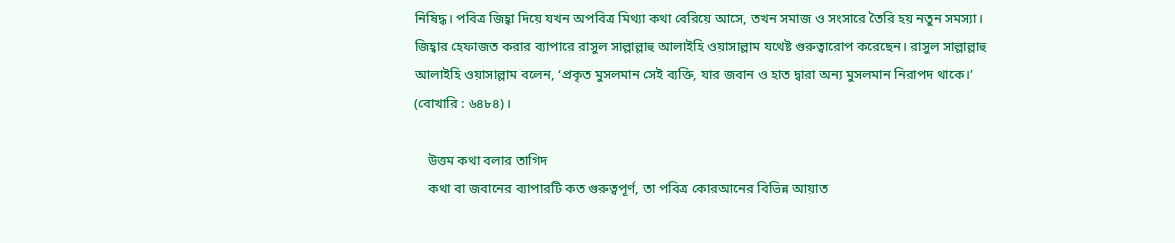নিষিদ্ধ। পবিত্র জিহ্বা দিয়ে যখন অপবিত্র মিথ্যা কথা বেরিয়ে আসে, তখন সমাজ ও সংসারে তৈরি হয় নতুন সমস্যা। জিহ্বার হেফাজত করার ব্যাপারে রাসুল সাল্লাল্লাহু আলাইহি ওয়াসাল্লাম যথেষ্ট গুরুত্বারোপ করেছেন। রাসুল সাল্লাল্লাহু আলাইহি ওয়াসাল্লাম বলেন, ‘প্রকৃত মুসলমান সেই ব্যক্তি, যার জবান ও হাত দ্বারা অন্য মুসলমান নিরাপদ থাকে।’ (বোখারি : ৬৪৮৪)।

    উত্তম কথা বলার তাগিদ
    কথা বা জবানের ব্যাপারটি কত গুরুত্বপূর্ণ, তা পবিত্র কোরআনের বিভিন্ন আয়াত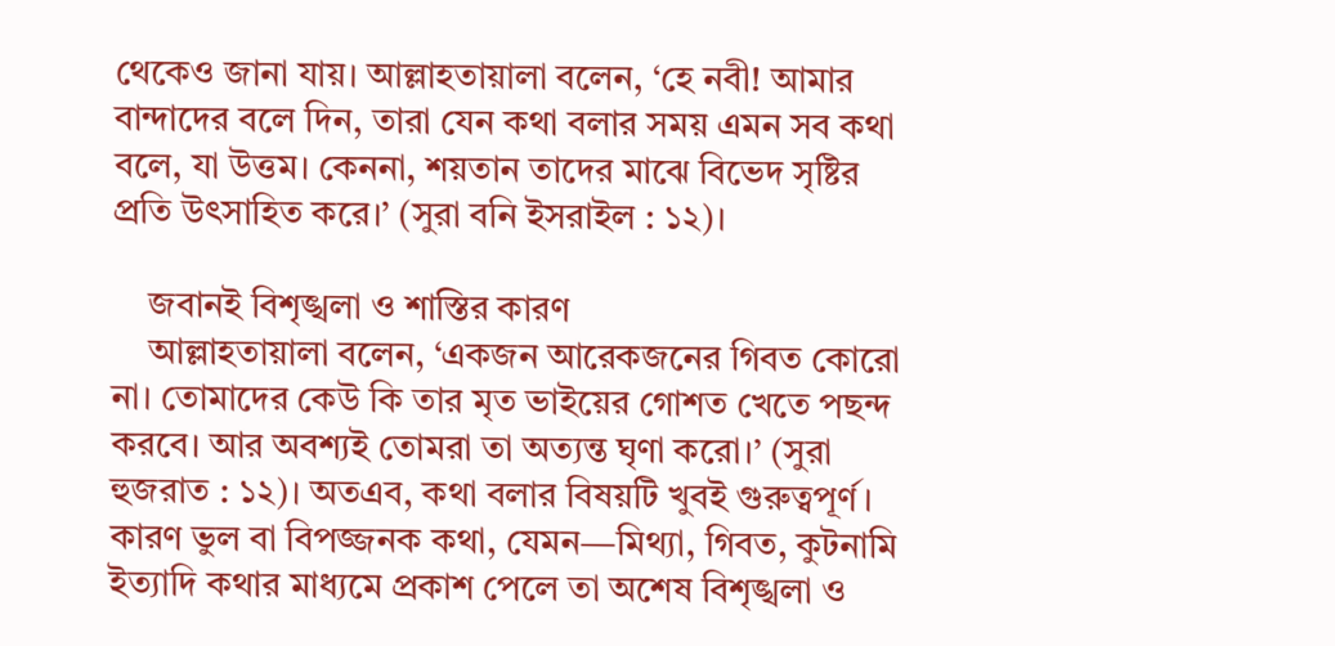থেকেও জানা যায়। আল্লাহতায়ালা বলেন, ‘হে নবী! আমার বান্দাদের বলে দিন, তারা যেন কথা বলার সময় এমন সব কথা বলে, যা উত্তম। কেননা, শয়তান তাদের মাঝে বিভেদ সৃষ্টির প্রতি উৎসাহিত করে।’ (সুরা বনি ইসরাইল : ১২)।

    জবানই বিশৃঙ্খলা ও শাস্তির কারণ
    আল্লাহতায়ালা বলেন, ‘একজন আরেকজনের গিবত কোরো না। তোমাদের কেউ কি তার মৃত ভাইয়ের গোশত খেতে পছন্দ করবে। আর অবশ্যই তোমরা তা অত্যন্ত ঘৃণা করো।’ (সুরা হুজরাত : ১২)। অতএব, কথা বলার বিষয়টি খুবই গুরুত্বপূর্ণ। কারণ ভুল বা বিপজ্জনক কথা, যেমন—মিথ্যা, গিবত, কুটনামি ইত্যাদি কথার মাধ্যমে প্রকাশ পেলে তা অশেষ বিশৃঙ্খলা ও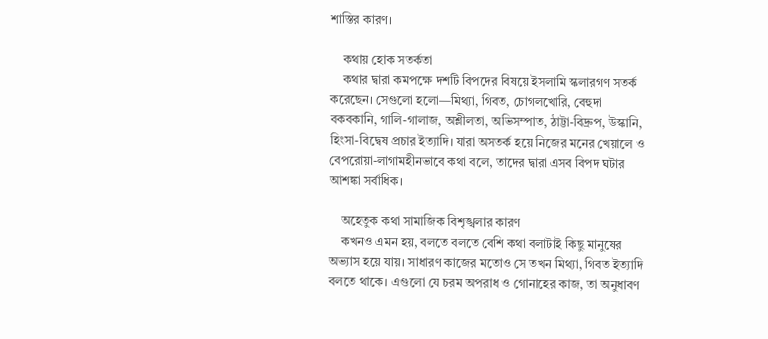শাস্তির কারণ।

    কথায় হোক সতর্কতা
    কথার দ্বারা কমপক্ষে দশটি বিপদের বিষয়ে ইসলামি স্কলারগণ সতর্ক করেছেন। সেগুলো হলো—মিথ্যা, গিবত, চোগলখোরি, বেহুদা বকবকানি, গালি-গালাজ, অশ্লীলতা, অভিসম্পাত, ঠাট্টা-বিদ্রুপ, উস্কানি, হিংসা-বিদ্বেষ প্রচার ইত্যাদি। যারা অসতর্ক হয়ে নিজের মনের খেয়ালে ও বেপরোয়া-লাগামহীনভাবে কথা বলে, তাদের দ্বারা এসব বিপদ ঘটার আশঙ্কা সর্বাধিক।

    অহেতুক কথা সামাজিক বিশৃঙ্খলার কারণ
    কখনও এমন হয়, বলতে বলতে বেশি কথা বলাটাই কিছু মানুষের অভ্যাস হয়ে যায়। সাধারণ কাজের মতোও সে তখন মিথ্যা, গিবত ইত্যাদি বলতে থাকে। এগুলো যে চরম অপরাধ ও গোনাহের কাজ, তা অনুধাবণ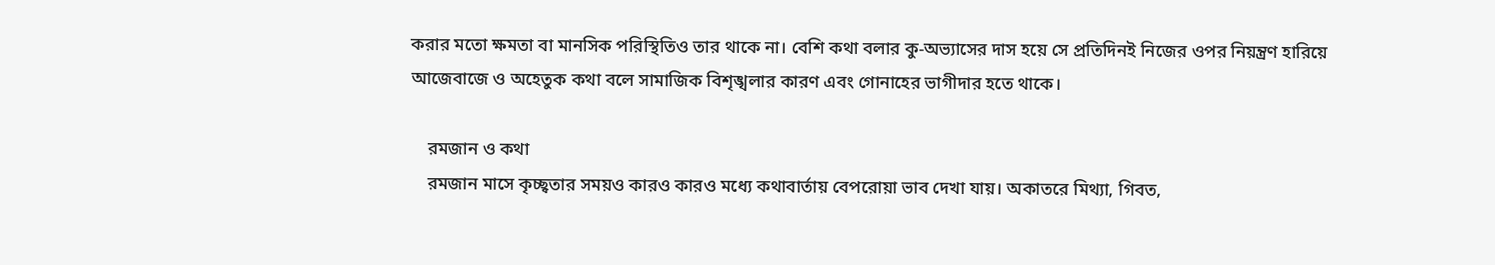করার মতো ক্ষমতা বা মানসিক পরিস্থিতিও তার থাকে না। বেশি কথা বলার কু-অভ্যাসের দাস হয়ে সে প্রতিদিনই নিজের ওপর নিয়ন্ত্রণ হারিয়ে আজেবাজে ও অহেতুক কথা বলে সামাজিক বিশৃঙ্খলার কারণ এবং গোনাহের ভাগীদার হতে থাকে।

    রমজান ও কথা
    রমজান মাসে কৃচ্ছ্বতার সময়ও কারও কারও মধ্যে কথাবার্তায় বেপরোয়া ভাব দেখা যায়। অকাতরে মিথ্যা, গিবত,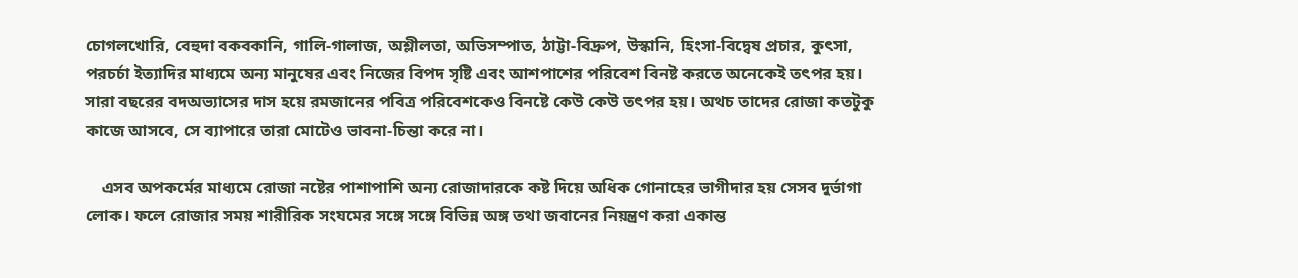চোগলখোরি, বেহুদা বকবকানি, গালি-গালাজ, অশ্লীলতা, অভিসম্পাত, ঠাট্টা-বিদ্রুপ, উস্কানি, হিংসা-বিদ্বেষ প্রচার, কুৎসা, পরচর্চা ইত্যাদির মাধ্যমে অন্য মানুষের এবং নিজের বিপদ সৃষ্টি এবং আশপাশের পরিবেশ বিনষ্ট করতে অনেকেই তৎপর হয়। সারা বছরের বদঅভ্যাসের দাস হয়ে রমজানের পবিত্র পরিবেশকেও বিনষ্টে কেউ কেউ তৎপর হয়। অথচ তাদের রোজা কতটুকু কাজে আসবে, সে ব্যাপারে তারা মোটেও ভাবনা-চিন্তা করে না।

    এসব অপকর্মের মাধ্যমে রোজা নষ্টের পাশাপাশি অন্য রোজাদারকে কষ্ট দিয়ে অধিক গোনাহের ভাগীদার হয় সেসব দুর্ভাগা লোক। ফলে রোজার সময় শারীরিক সংযমের সঙ্গে সঙ্গে বিভিন্ন অঙ্গ তথা জবানের নিয়ন্ত্রণ করা একান্ত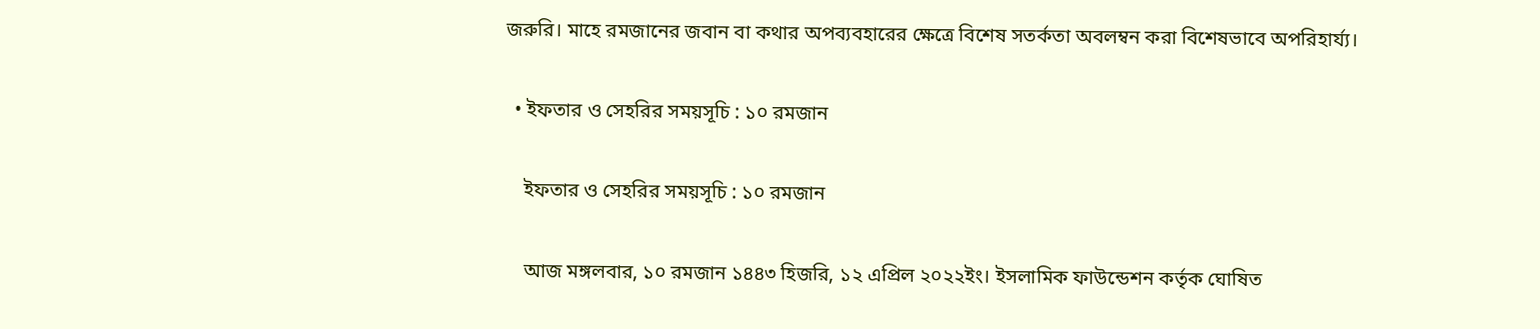জরুরি। মাহে রমজানের জবান বা কথার অপব্যবহারের ক্ষেত্রে বিশেষ সতর্কতা অবলম্বন করা বিশেষভাবে অপরিহার্য্য।

  • ইফতার ও সেহরির সময়সূচি : ১০ রমজান

    ইফতার ও সেহরির সময়সূচি : ১০ রমজান

    আজ মঙ্গলবার, ১০ রমজান ১৪৪৩ হিজরি, ১২ এপ্রিল ২০২২ইং। ইসলামিক ফাউন্ডেশন কর্তৃক ঘোষিত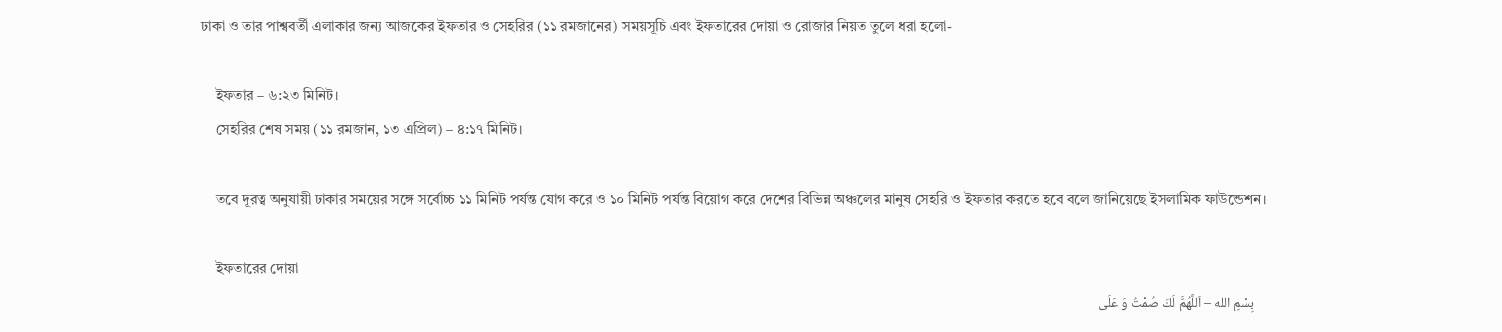ঢাকা ও তার পাশ্ববর্তী এলাকার জন্য আজকের ইফতার ও সেহরির (১১ রমজানের) সময়সূচি এবং ইফতারের দোয়া ও রোজার নিয়ত তুলে ধরা হলো-

    ইফতার – ৬:২৩ মিনিট।
    সেহরির শেষ সময় (১১ রমজান, ১৩ এপ্রিল) – ৪:১৭ মিনিট।

    তবে দূরত্ব অনুযায়ী ঢাকার সময়ের সঙ্গে সর্বোচ্চ ১১ মিনিট পর্যন্ত যোগ করে ও ১০ মিনিট পর্যন্ত বিয়োগ করে দেশের বিভিন্ন অঞ্চলের মানুষ সেহরি ও ইফতার করতে হবে বলে জানিয়েছে ইসলামিক ফাউন্ডেশন।

    ইফতারের দোয়া
    بِسْمِ الله – اَللَّهُمَّ لَكَ صُمْتُ وَ عَلَى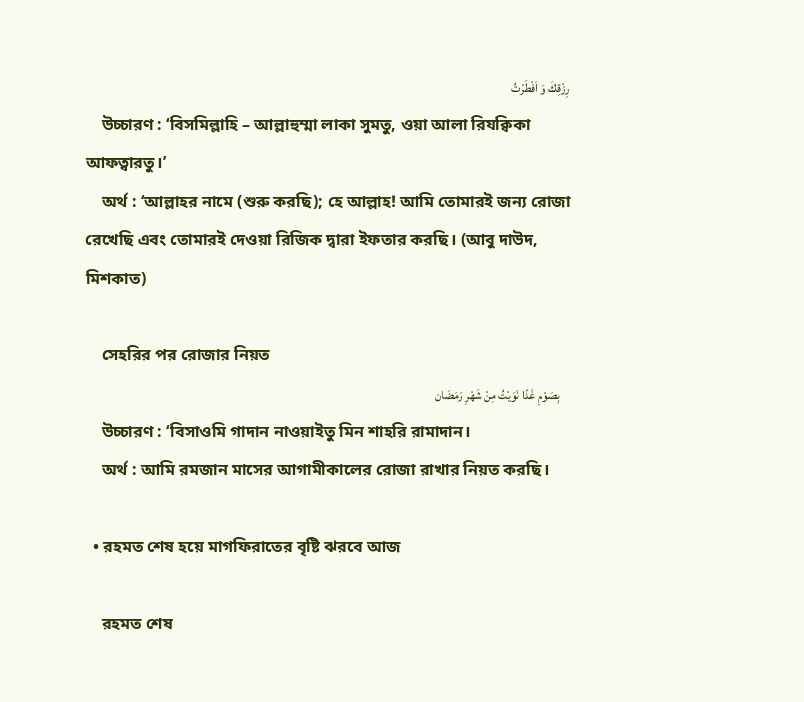رِزْقِكَ وَ اَفْطَرْتُ
    উচ্চারণ : ‘বিসমিল্লাহি – আল্লাহুম্মা লাকা সুমতু, ওয়া আলা রিযক্বিকা আফত্বারতু।’
    অর্থ : ‘আল্লাহর নামে (শুরু করছি); হে আল্লাহ! আমি তোমারই জন্য রোজা রেখেছি এবং তোমারই দেওয়া রিজিক দ্বারা ইফতার করছি। (আবু দাউদ, মিশকাত)

    সেহরির পর রোজার নিয়ত
    بِصَوْمِ غَدًا نَوَيْتُ مِنْ شَهْرِ رَمَضَان
    উচ্চারণ : ‘বিসাওমি গাদান নাওয়াইতু মিন শাহরি রামাদান।
    অর্থ : আমি রমজান মাসের আগামীকালের রোজা রাখার নিয়ত করছি।

  • রহমত শেষ হয়ে মাগফিরাতের বৃষ্টি ঝরবে আজ

    রহমত শেষ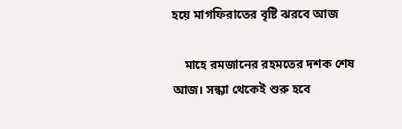হয়ে মাগফিরাতের বৃষ্টি ঝরবে আজ

    মাহে রমজানের রহমতের দশক শেষ আজ। সন্ধ্যা থেকেই শুরু হবে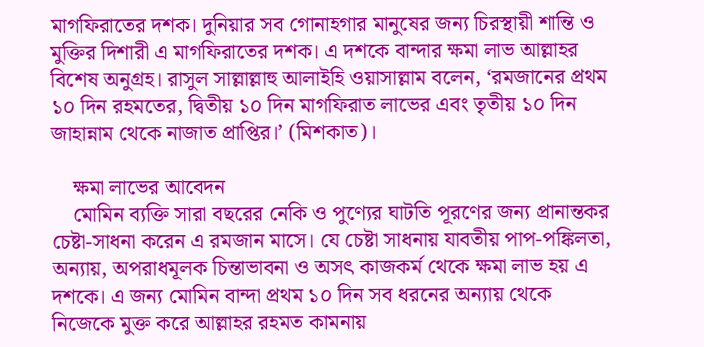মাগফিরাতের দশক। দুনিয়ার সব গোনাহগার মানুষের জন্য চিরস্থায়ী শান্তি ও মুক্তির দিশারী এ মাগফিরাতের দশক। এ দশকে বান্দার ক্ষমা লাভ আল্লাহর বিশেষ অনুগ্রহ। রাসুল সাল্লাল্লাহু আলাইহি ওয়াসাল্লাম বলেন, ‘রমজানের প্রথম ১০ দিন রহমতের, দ্বিতীয় ১০ দিন মাগফিরাত লাভের এবং তৃতীয় ১০ দিন জাহান্নাম থেকে নাজাত প্রাপ্তির।’ (মিশকাত)।

    ক্ষমা লাভের আবেদন
    মোমিন ব্যক্তি সারা বছরের নেকি ও পুণ্যের ঘাটতি পূরণের জন্য প্রানান্তকর চেষ্টা-সাধনা করেন এ রমজান মাসে। যে চেষ্টা সাধনায় যাবতীয় পাপ-পঙ্কিলতা, অন্যায়, অপরাধমূলক চিন্তাভাবনা ও অসৎ কাজকর্ম থেকে ক্ষমা লাভ হয় এ দশকে। এ জন্য মোমিন বান্দা প্রথম ১০ দিন সব ধরনের অন্যায় থেকে নিজেকে মুক্ত করে আল্লাহর রহমত কামনায়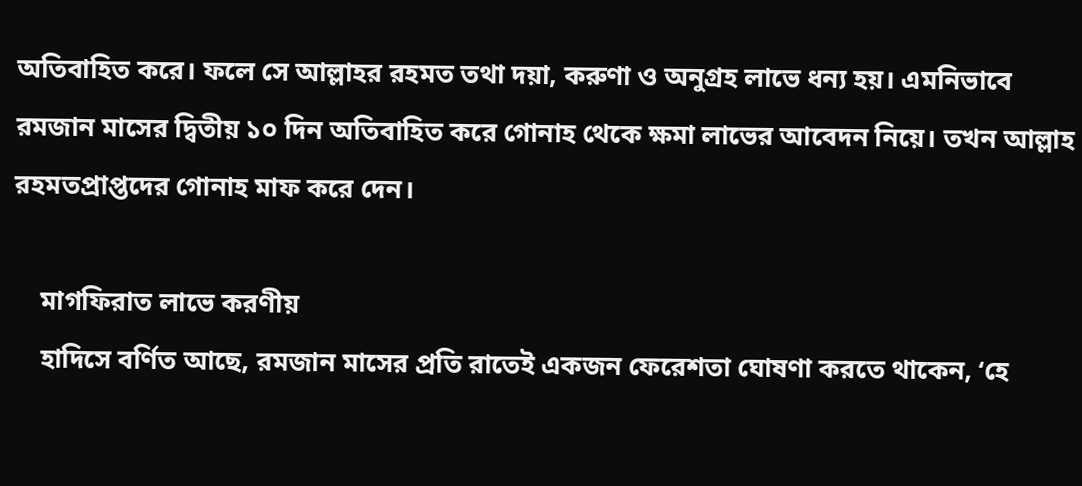অতিবাহিত করে। ফলে সে আল্লাহর রহমত তথা দয়া, করুণা ও অনুগ্রহ লাভে ধন্য হয়। এমনিভাবে রমজান মাসের দ্বিতীয় ১০ দিন অতিবাহিত করে গোনাহ থেকে ক্ষমা লাভের আবেদন নিয়ে। তখন আল্লাহ রহমতপ্রাপ্তদের গোনাহ মাফ করে দেন।

    মাগফিরাত লাভে করণীয়
    হাদিসে বর্ণিত আছে, রমজান মাসের প্রতি রাতেই একজন ফেরেশতা ঘোষণা করতে থাকেন, ‘হে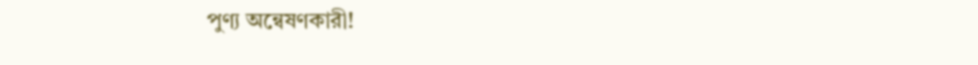পুণ্য অন্বেষণকারী!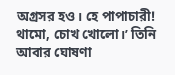অগ্রসর হও। হে পাপাচারী! থামো, চোখ খোলো।’ তিনি আবার ঘোষণা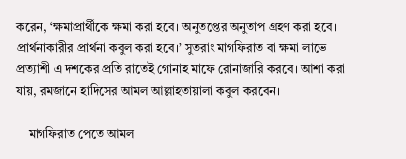করেন, ‘ক্ষমাপ্রার্থীকে ক্ষমা করা হবে। অনুতপ্তের অনুতাপ গ্রহণ করা হবে। প্রার্থনাকারীর প্রার্থনা কবুল করা হবে।’ সুতরাং মাগফিরাত বা ক্ষমা লাভে প্রত্যাশী এ দশকের প্রতি রাতেই গোনাহ মাফে রোনাজারি করবে। আশা করা যায়, রমজানে হাদিসের আমল আল্লাহতায়ালা কবুল করবেন।

    মাগফিরাত পেতে আমল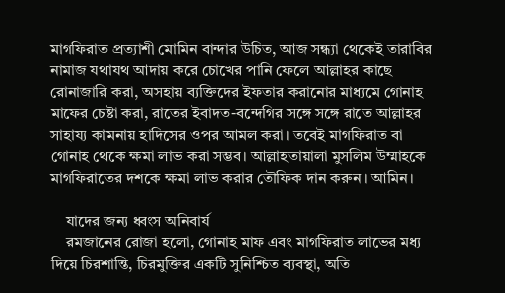মাগফিরাত প্রত্যাশী মোমিন বান্দার উচিত, আজ সন্ধ্যা থেকেই তারাবির নামাজ যথাযথ আদায় করে চোখের পানি ফেলে আল্লাহর কাছে রোনাজারি করা, অসহায় ব্যক্তিদের ইফতার করানোর মাধ্যমে গোনাহ মাফের চেষ্টা করা, রাতের ইবাদত-বন্দেগির সঙ্গে সঙ্গে রাতে আল্লাহর সাহায্য কামনায় হাদিসের ওপর আমল করা। তবেই মাগফিরাত বা গোনাহ থেকে ক্ষমা লাভ করা সম্ভব। আল্লাহতায়ালা মুসলিম উম্মাহকে মাগফিরাতের দশকে ক্ষমা লাভ করার তৌফিক দান করুন। আমিন।

    যাদের জন্য ধ্বংস অনিবার্য
    রমজানের রোজা হলো, গোনাহ মাফ এবং মাগফিরাত লাভের মধ্য দিয়ে চিরশান্তি, চিরমুক্তির একটি সুনিশ্চিত ব্যবস্থা, অতি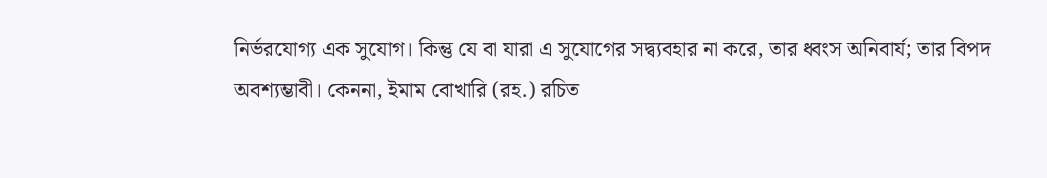নির্ভরযোগ্য এক সুযোগ। কিন্তু যে বা যারা এ সুযোগের সদ্ব্যবহার না করে, তার ধ্বংস অনিবার্য; তার বিপদ অবশ্যম্ভাবী। কেননা, ইমাম বোখারি (রহ.) রচিত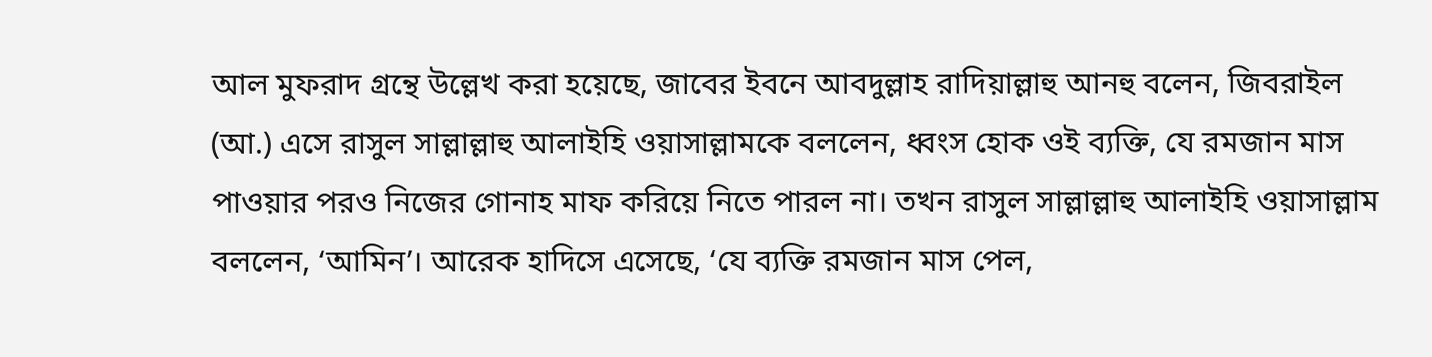আল মুফরাদ গ্রন্থে উল্লেখ করা হয়েছে, জাবের ইবনে আবদুল্লাহ রাদিয়াল্লাহু আনহু বলেন, জিবরাইল (আ.) এসে রাসুল সাল্লাল্লাহু আলাইহি ওয়াসাল্লামকে বললেন, ধ্বংস হোক ওই ব্যক্তি, যে রমজান মাস পাওয়ার পরও নিজের গোনাহ মাফ করিয়ে নিতে পারল না। তখন রাসুল সাল্লাল্লাহু আলাইহি ওয়াসাল্লাম বললেন, ‘আমিন’। আরেক হাদিসে এসেছে, ‘যে ব্যক্তি রমজান মাস পেল,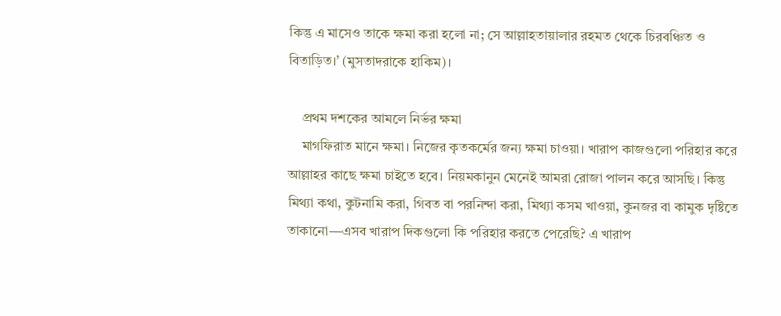কিন্তু এ মাসেও তাকে ক্ষমা করা হলো না; সে আল্লাহতায়ালার রহমত থেকে চিরবঞ্চিত ও বিতাড়িত।’ (মুসতাদরাকে হাকিম)।

    প্রথম দশকের আমলে নির্ভর ক্ষমা
    মাগফিরাত মানে ক্ষমা। নিজের কৃতকর্মের জন্য ক্ষমা চাওয়া। খারাপ কাজগুলো পরিহার করে আল্লাহর কাছে ক্ষমা চাইতে হবে। নিয়মকানুন মেনেই আমরা রোজা পালন করে আসছি। কিন্তু মিথ্যা কথা, কুটনামি করা, গিবত বা পরনিন্দা করা, মিথ্যা কসম খাওয়া, কুনজর বা কামুক দৃষ্টিতে তাকানো—এসব খারাপ দিকগুলো কি পরিহার করতে পেরেছি? এ খারাপ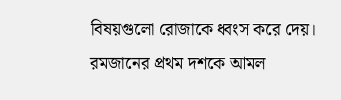বিষয়গুলো রোজাকে ধ্বংস করে দেয়। রমজানের প্রথম দশকে আমল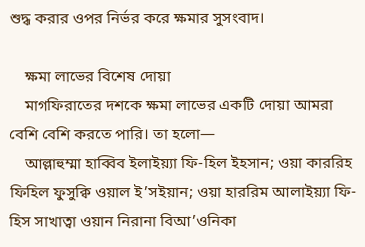শুদ্ধ করার ওপর নির্ভর করে ক্ষমার সুসংবাদ।

    ক্ষমা লাভের বিশেষ দোয়া
    মাগফিরাতের দশকে ক্ষমা লাভের একটি দোয়া আমরা বেশি বেশি করতে পারি। তা হলো—
    আল্লাহুম্মা হাব্বিব ইলাইয়্যা ফি-হিল ইহসান; ওয়া কাররিহ ফিহিল ফুসুক্বি ওয়াল ই’সইয়ান; ওয়া হাররিম আলাইয়্যা ফি-হিস সাখাত্বা ওয়ান নিরানা বিআ’ওনিকা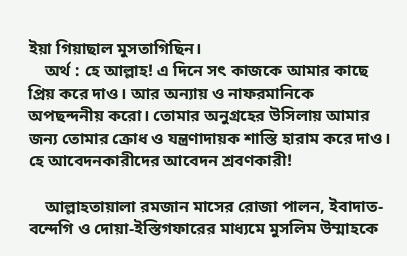ইয়া গিয়াছাল মুসতাগিছিন।
    অর্থ : হে আল্লাহ! এ দিনে সৎ কাজকে আমার কাছে প্রিয় করে দাও। আর অন্যায় ও নাফরমানিকে অপছন্দনীয় করো। তোমার অনুগ্রহের উসিলায় আমার জন্য তোমার ক্রোধ ও যন্ত্রণাদায়ক শাস্তি হারাম করে দাও। হে আবেদনকারীদের আবেদন শ্রবণকারী!

    আল্লাহতায়ালা রমজান মাসের রোজা পালন, ইবাদাত-বন্দেগি ও দোয়া-ইস্তিগফারের মাধ্যমে মুসলিম উম্মাহকে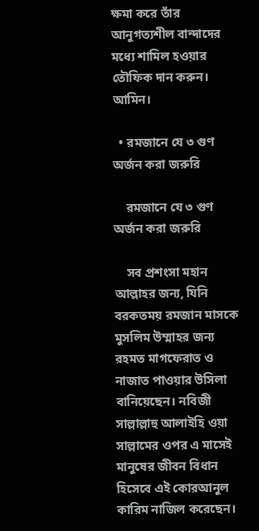ক্ষমা করে তাঁর আনুগত্যশীল বান্দাদের মধ্যে শামিল হওয়ার তৌফিক দান করুন। আমিন।

  • রমজানে যে ৩ গুণ অর্জন করা জরুরি

    রমজানে যে ৩ গুণ অর্জন করা জরুরি

    সব প্রশংসা মহান আল্লাহর জন্য, যিনি বরকতময় রমজান মাসকে মুসলিম উম্মাহর জন্য রহমত মাগফেরাত ও নাজাত পাওয়ার উসিলা বানিয়েছেন। নবিজী সাল্লাল্লাহু আলাইহি ওয়া সাল্লামের ওপর এ মাসেই মানুষের জীবন বিধান হিসেবে এই কোরআনুল কারিম নাজিল করেছেন।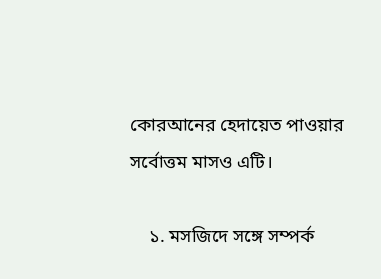কোরআনের হেদায়েত পাওয়ার সর্বোত্তম মাসও এটি।

    ১. মসজিদে সঙ্গে সম্পর্ক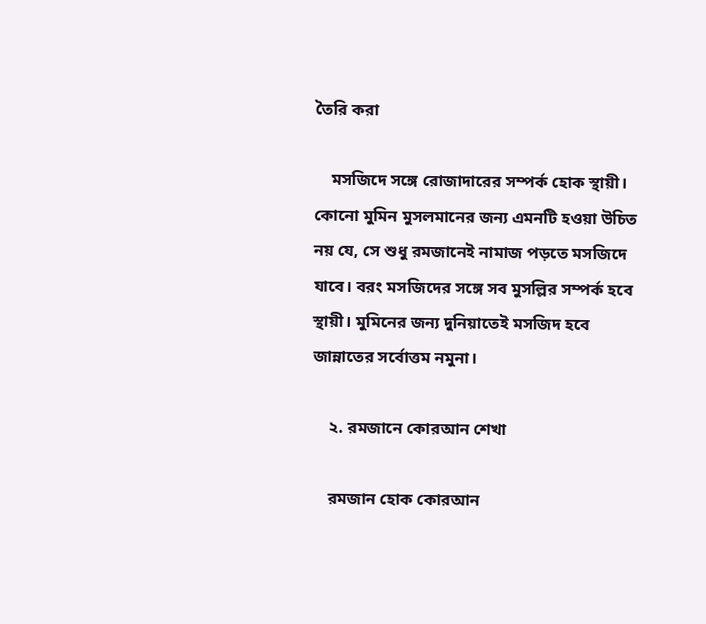তৈরি করা

    মসজিদে সঙ্গে রোজাদারের সম্পর্ক হোক স্থায়ী। কোনো মুমিন মুসলমানের জন্য এমনটি হওয়া উচিত নয় যে, সে শুধু রমজানেই নামাজ পড়তে মসজিদে যাবে। বরং মসজিদের সঙ্গে সব মুসল্লির সম্পর্ক হবে স্থায়ী। মুমিনের জন্য দুনিয়াতেই মসজিদ হবে জান্নাতের সর্বোত্তম নমুনা।

    ২. রমজানে কোরআন শেখা

    রমজান হোক কোরআন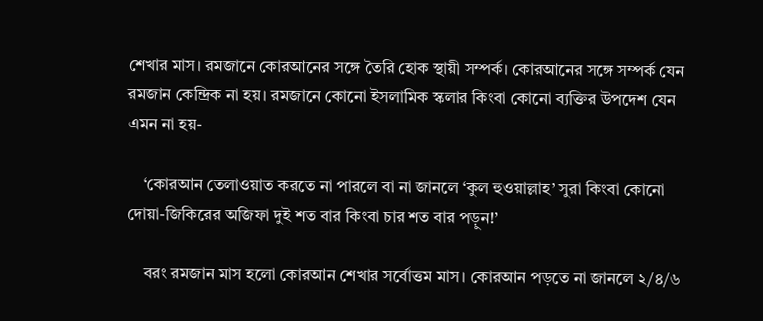শেখার মাস। রমজানে কোরআনের সঙ্গে তৈরি হোক স্থায়ী সম্পর্ক। কোরআনের সঙ্গে সম্পর্ক যেন রমজান কেন্দ্রিক না হয়। রমজানে কোনো ইসলামিক স্কলার কিংবা কোনো ব্যক্তির উপদেশ যেন এমন না হয়-

    ‘কোরআন তেলাওয়াত করতে না পারলে বা না জানলে ‘কুল হুওয়াল্লাহ’ সুরা কিংবা কোনো দোয়া-জিকিরের অজিফা দুই শত বার কিংবা চার শত বার পড়ুন!’

    বরং রমজান মাস হলো কোরআন শেখার সর্বোত্তম মাস। কোরআন পড়তে না জানলে ২/৪/৬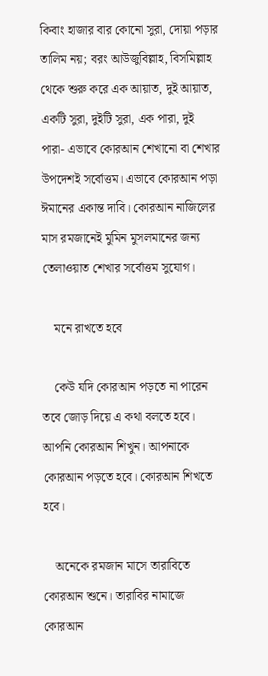কিবাং হাজার বার কোনো সুরা, দোয়া পড়ার তালিম নয়; বরং আউজুবিল্লাহ, বিসমিল্লাহ থেকে শুরু করে এক আয়াত, দুই আয়াত, একটি সুরা, দুইটি সুরা, এক পারা, দুই পারা- এভাবে কোরআন শেখানো বা শেখার উপদেশই সর্বোত্তম। এভাবে কোরআন পড়া ঈমানের একান্ত দাবি। কোরআন নাজিলের মাস রমজানেই মুমিন মুসলমানের জন্য তেলাওয়াত শেখার সর্বোত্তম সুযোগ।

    মনে রাখতে হবে

    কেউ যদি কোরআন পড়তে না পারেন তবে জোড় দিয়ে এ কথা বলতে হবে। আপনি কোরআন শিখুন। আপনাকে কোরআন পড়তে হবে। কোরআন শিখতে হবে।

    অনেকে রমজান মাসে তারাবিতে কোরআন শুনে। তারাবির নামাজে কোরআন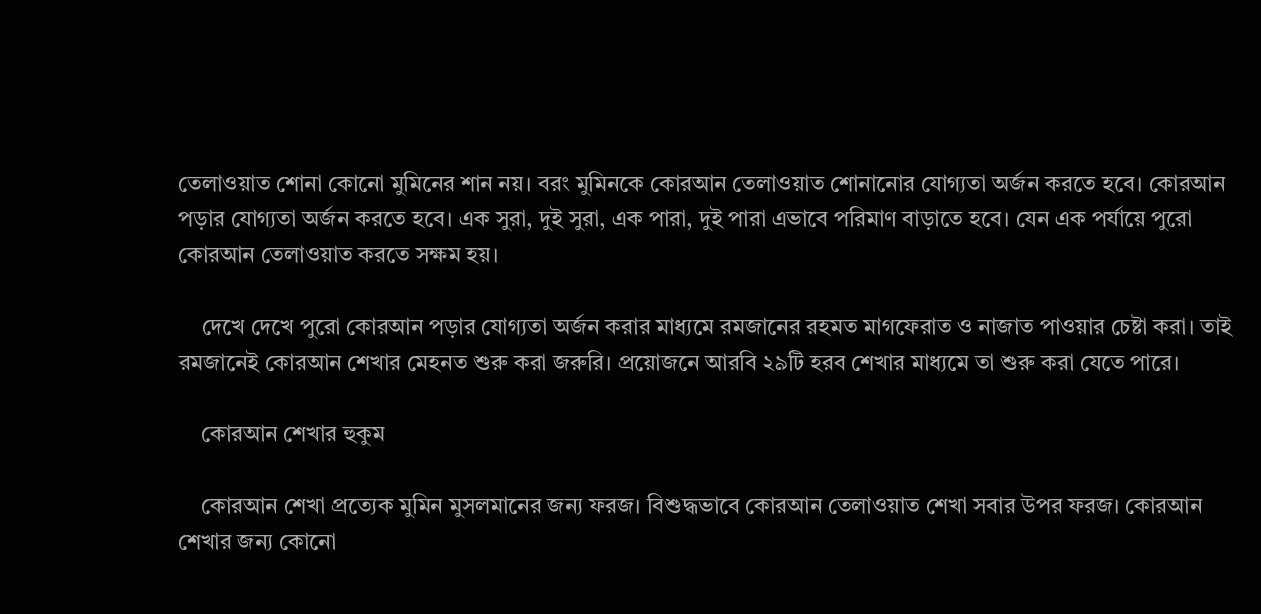তেলাওয়াত শোনা কোনো মুমিনের শান নয়। বরং মুমিনকে কোরআন তেলাওয়াত শোনানোর যোগ্যতা অর্জন করতে হবে। কোরআন পড়ার যোগ্যতা অর্জন করতে হবে। এক সুরা, দুই সুরা, এক পারা, দুই পারা এভাবে পরিমাণ বাড়াতে হবে। যেন এক পর্যায়ে পুরো কোরআন তেলাওয়াত করতে সক্ষম হয়।

    দেখে দেখে পুরো কোরআন পড়ার যোগ্যতা অর্জন করার মাধ্যমে রমজানের রহমত মাগফেরাত ও নাজাত পাওয়ার চেষ্টা করা। তাই রমজানেই কোরআন শেখার মেহনত শুরু করা জরুরি। প্রয়োজনে আরবি ২৯টি হরব শেখার মাধ্যমে তা শুরু করা যেতে পারে।

    কোরআন শেখার হুকুম

    কোরআন শেখা প্রত্যেক মুমিন মুসলমানের জন্য ফরজ। বিশুদ্ধভাবে কোরআন তেলাওয়াত শেখা সবার উপর ফরজ। কোরআন শেখার জন্য কোনো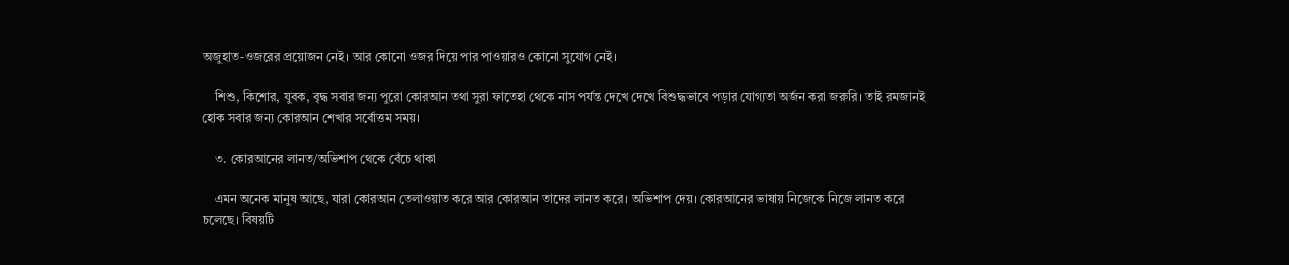অজুহাত-ওজরের প্রয়োজন নেই। আর কোনো ওজর দিয়ে পার পাওয়ারও কোনো সুযোগ নেই।

    শিশু, কিশোর, যুবক, বৃদ্ধ সবার জন্য পুরো কোরআন তথা সুরা ফাতেহা থেকে নাস পর্যন্ত দেখে দেখে বিশুদ্ধভাবে পড়ার যোগ্যতা অর্জন করা জরুরি। তাই রমজানই হোক সবার জন্য কোরআন শেখার সর্বোত্তম সময়।

    ৩. কোরআনের লানত/অভিশাপ থেকে বেঁচে থাকা

    এমন অনেক মানুষ আছে, যারা কোরআন তেলাওয়াত করে আর কোরআন তাদের লানত করে। অভিশাপ দেয়। কোরআনের ভাষায় নিজেকে নিজে লানত করে চলেছে। বিষয়টি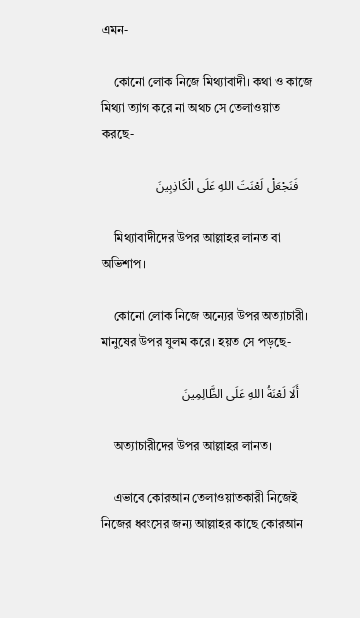এমন-

    কোনো লোক নিজে মিথ্যাবাদী। কথা ও কাজে মিথ্যা ত্যাগ করে না অথচ সে তেলাওয়াত করছে-

    فَنَجْعَلْ لَعْنَتَ اللهِ عَلَى الْكَاذِبِينَ

    মিথ্যাবাদীদের উপর আল্লাহর লানত বা অভিশাপ।

    কোনো লোক নিজে অন্যের উপর অত্যাচারী। মানুষের উপর যুলম করে। হয়ত সে পড়ছে-

    أَلَا لَعْنَةُ اللهِ عَلَى الظَّالِمِينَ

    অত্যাচারীদের উপর আল্লাহর লানত।

    এভাবে কোরআন তেলাওয়াতকারী নিজেই নিজের ধ্বংসের জন্য আল্লাহর কাছে কোরআন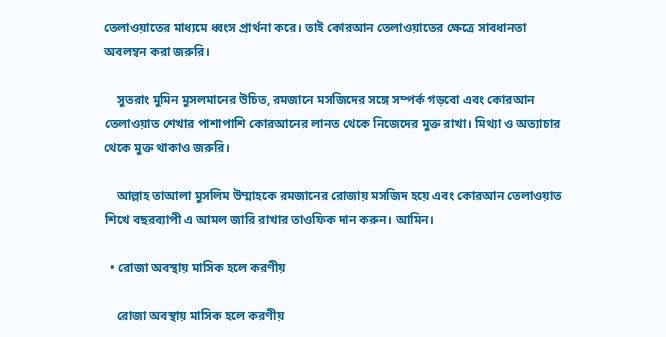তেলাওয়াতের মাধ্যমে ধ্বংস প্রার্থনা করে। তাই কোরআন তেলাওয়াতের ক্ষেত্রে সাবধানতা অবলম্বন করা জরুরি।

    সুতরাং মুমিন মুসলমানের উচিত, রমজানে মসজিদের সঙ্গে সম্পর্ক গড়বো এবং কোরআন তেলাওয়াত শেখার পাশাপাশি কোরআনের লানত থেকে নিজেদের মুক্ত রাখা। মিথ্যা ও অত্যাচার থেকে মুক্ত থাকাও জরুরি।

    আল্লাহ তাআলা মুসলিম উম্মাহকে রমজানের রোজায় মসজিদ হয়ে এবং কোরআন তেলাওয়াত শিখে বছরব্যাপী এ আমল জারি রাখার তাওফিক দান করুন। আমিন।

  • রোজা অবস্থায় মাসিক হলে করণীয়

    রোজা অবস্থায় মাসিক হলে করণীয়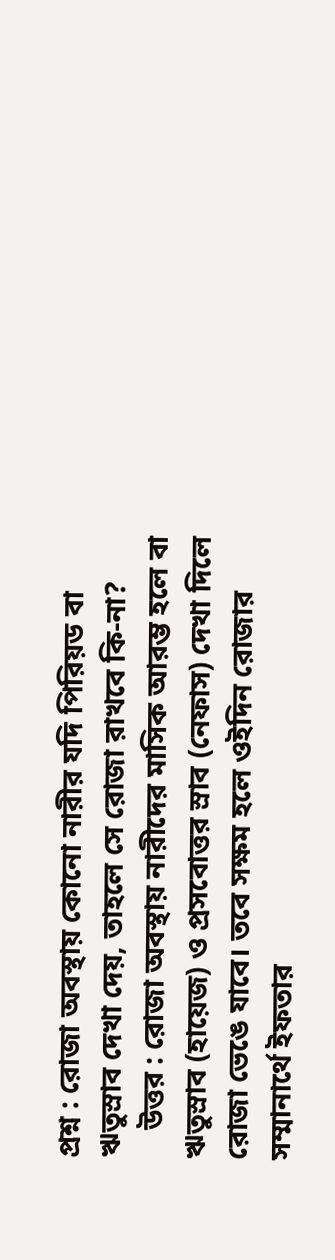প্রশ্ন : রোজা অবস্থায় কোনো নারীর যদি পিরিয়ড বা ঋতুস্রাব দেখা দেয়, তাহলে সে রোজা রাখবে কি-না?
    উত্তর : রোজা অবস্থায় নারীদের মাসিক আরম্ভ হলে বা ঋতুস্রাব (হায়েজ) ও প্রসবোত্তর স্রাব (নেফাস) দেখা দিলে রোজা ভেঙে যাবে। তবে সক্ষম হলে ওইদিন রোজার সম্মানার্থে ইফতার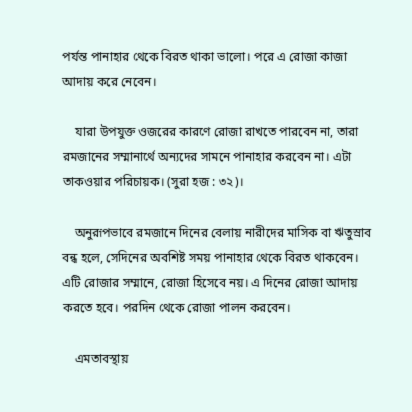পর্যন্ত পানাহার থেকে বিরত থাকা ভালো। পরে এ রোজা কাজা আদায় করে নেবেন।

    যারা উপযুক্ত ওজরের কারণে রোজা রাখতে পারবেন না, তারা রমজানের সম্মানার্থে অন্যদের সামনে পানাহার করবেন না। এটা তাকওয়ার পরিচায়ক। (সুরা হজ : ৩২)।

    অনুরূপভাবে রমজানে দিনের বেলায় নারীদের মাসিক বা ঋতুস্রাব বন্ধ হলে, সেদিনের অবশিষ্ট সময় পানাহার থেকে বিরত থাকবেন। এটি রোজার সম্মানে, রোজা হিসেবে নয়। এ দিনের রোজা আদায় করতে হবে। পরদিন থেকে রোজা পালন করবেন।

    এমতাবস্থায়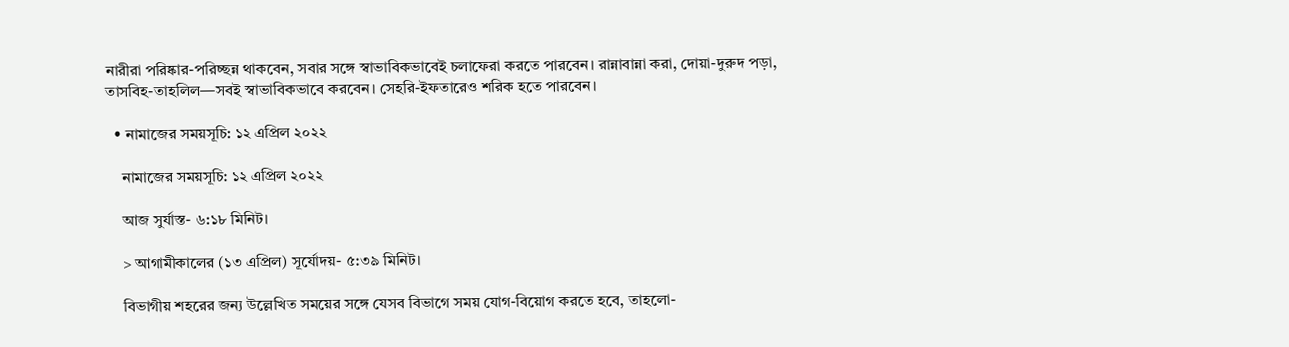নারীরা পরিষ্কার-পরিচ্ছন্ন থাকবেন, সবার সঙ্গে স্বাভাবিকভাবেই চলাফেরা করতে পারবেন। রান্নাবান্না করা, দোয়া-দুরুদ পড়া, তাসবিহ-তাহলিল—সবই স্বাভাবিকভাবে করবেন। সেহরি-ইফতারেও শরিক হতে পারবেন।

  • নামাজের সময়সূচি: ১২ এপ্রিল ২০২২

    নামাজের সময়সূচি: ১২ এপ্রিল ২০২২

    আজ সুর্যাস্ত- ৬:১৮ মিনিট।

    > আগামীকালের (১৩ এপ্রিল) সূর্যোদয়- ৫:৩৯ মিনিট।

    বিভাগীয় শহরের জন্য উল্লেখিত সময়ের সঙ্গে যেসব বিভাগে সময় যোগ-বিয়োগ করতে হবে, তাহলো-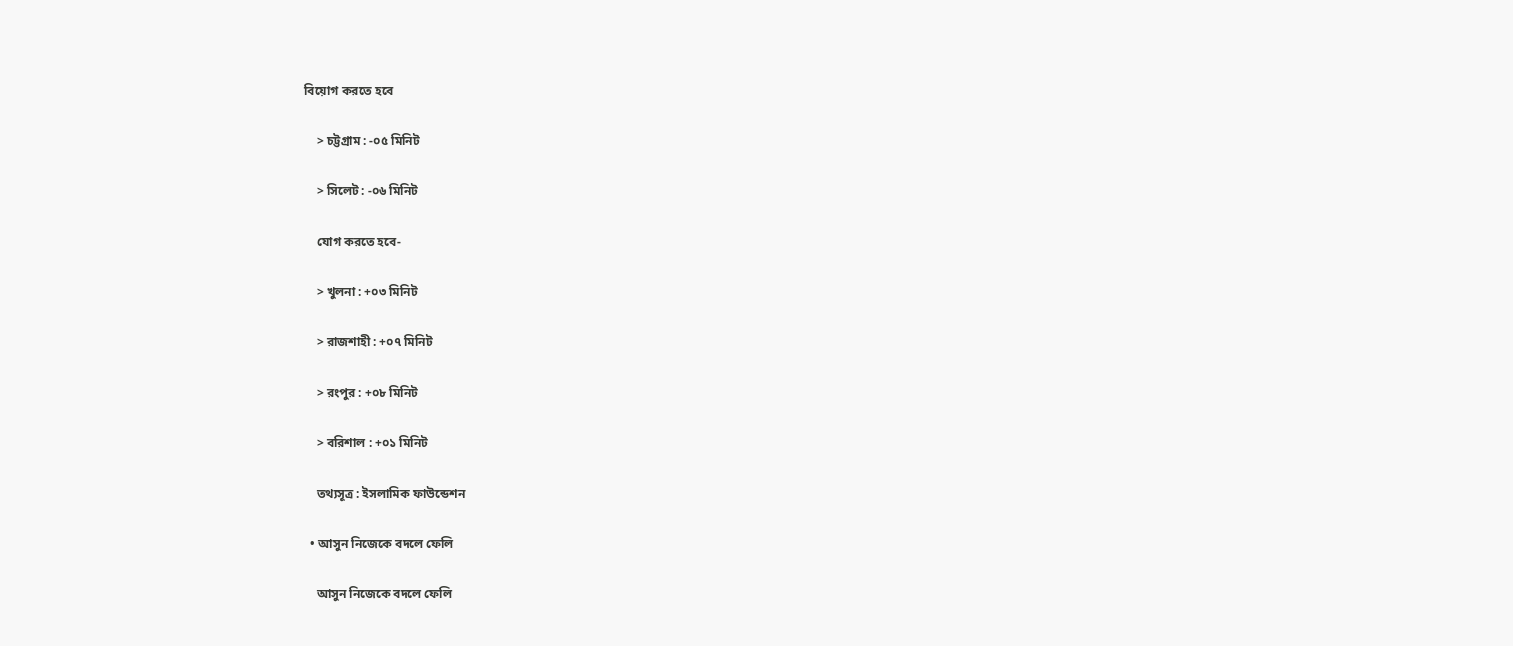বিয়োগ করতে হবে

    > চট্টগ্রাম : -০৫ মিনিট

    > সিলেট : -০৬ মিনিট

    যোগ করতে হবে-

    > খুলনা : +০৩ মিনিট

    > রাজশাহী : +০৭ মিনিট

    > রংপুর : +০৮ মিনিট

    > বরিশাল : +০১ মিনিট

    তথ্যসূত্র : ইসলামিক ফাউন্ডেশন

  • আসুন নিজেকে বদলে ফেলি

    আসুন নিজেকে বদলে ফেলি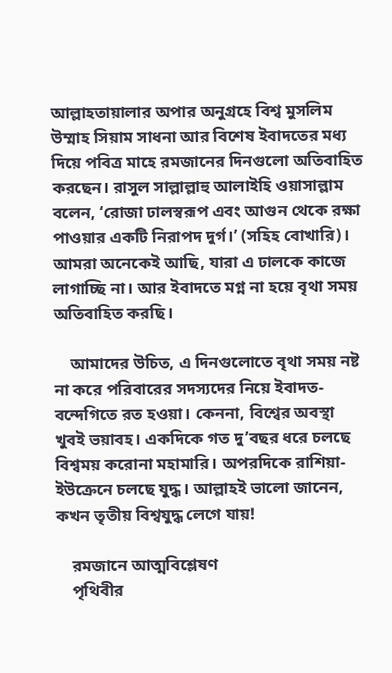আল্লাহতায়ালার অপার অনুগ্রহে বিশ্ব মুসলিম উম্মাহ সিয়াম সাধনা আর বিশেষ ইবাদতের মধ্য দিয়ে পবিত্র মাহে রমজানের দিনগুলো অতিবাহিত করছেন। রাসুল সাল্লাল্লাহু আলাইহি ওয়াসাল্লাম বলেন, ‘রোজা ঢালস্বরূপ এবং আগুন থেকে রক্ষা পাওয়ার একটি নিরাপদ দুর্গ।’ (সহিহ বোখারি)। আমরা অনেকেই আছি, যারা এ ঢালকে কাজে লাগাচ্ছি না। আর ইবাদতে মগ্ন না হয়ে বৃথা সময় অতিবাহিত করছি।

    আমাদের উচিত, এ দিনগুলোতে বৃথা সময় নষ্ট না করে পরিবারের সদস্যদের নিয়ে ইবাদত-বন্দেগিতে রত হওয়া। কেননা, বিশ্বের অবস্থা খুবই ভয়াবহ। একদিকে গত দু’বছর ধরে চলছে বিশ্বময় করোনা মহামারি। অপরদিকে রাশিয়া-ইউক্রেনে চলছে যুদ্ধ। আল্লাহই ভালো জানেন, কখন তৃতীয় বিশ্বযুদ্ধ লেগে যায়!

    রমজানে আত্মবিশ্লেষণ
    পৃথিবীর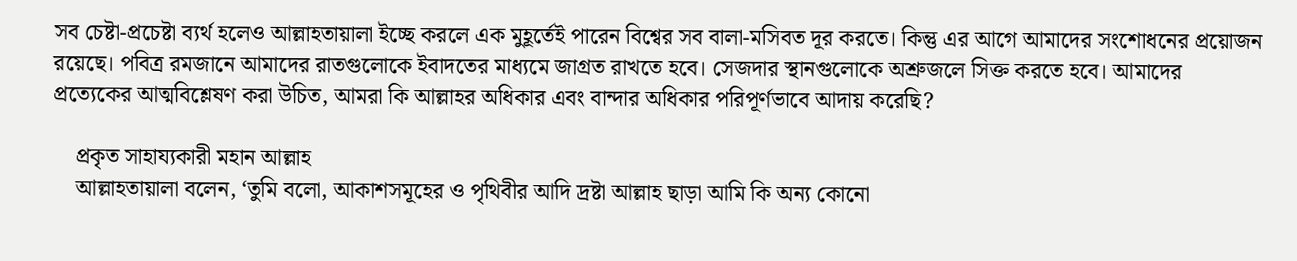সব চেষ্টা-প্রচেষ্টা ব্যর্থ হলেও আল্লাহতায়ালা ইচ্ছে করলে এক মুহূর্তেই পারেন বিশ্বের সব বালা-মসিবত দূর করতে। কিন্তু এর আগে আমাদের সংশোধনের প্রয়োজন রয়েছে। পবিত্র রমজানে আমাদের রাতগুলোকে ইবাদতের মাধ্যমে জাগ্রত রাখতে হবে। সেজদার স্থানগুলোকে অশ্রুজলে সিক্ত করতে হবে। আমাদের প্রত্যেকের আত্মবিশ্লেষণ করা উচিত, আমরা কি আল্লাহর অধিকার এবং বান্দার অধিকার পরিপূর্ণভাবে আদায় করেছি?

    প্রকৃত সাহায্যকারী মহান আল্লাহ
    আল্লাহতায়ালা বলেন, ‘তুমি বলো, আকাশসমূহের ও পৃথিবীর আদি দ্রষ্টা আল্লাহ ছাড়া আমি কি অন্য কোনো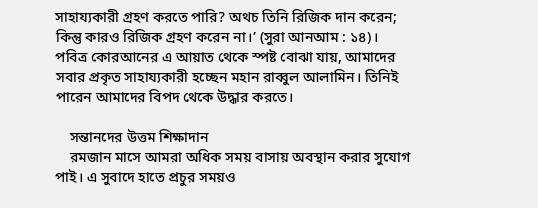সাহায্যকারী গ্রহণ করতে পারি? অথচ তিনি রিজিক দান করেন; কিন্তু কারও রিজিক গ্রহণ করেন না।’ (সুরা আনআম : ১৪)। পবিত্র কোরআনের এ আয়াত থেকে স্পষ্ট বোঝা যায়, আমাদের সবার প্রকৃত সাহায্যকারী হচ্ছেন মহান রাব্বুল আলামিন। তিনিই পারেন আমাদের বিপদ থেকে উদ্ধার করতে।

    সন্তানদের উত্তম শিক্ষাদান
    রমজান মাসে আমরা অধিক সময় বাসায় অবস্থান করার সুযোগ পাই। এ সুবাদে হাতে প্রচুর সময়ও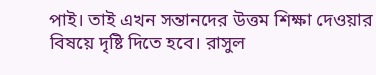পাই। তাই এখন সন্তানদের উত্তম শিক্ষা দেওয়ার বিষয়ে দৃষ্টি দিতে হবে। রাসুল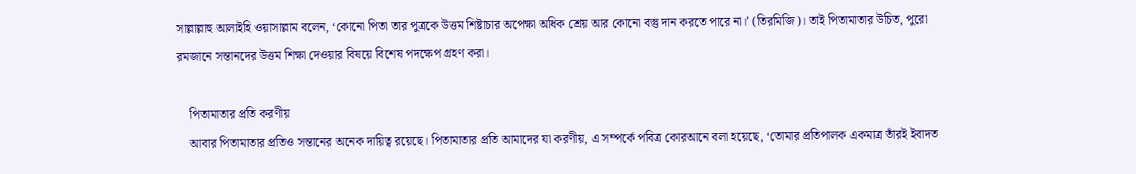সাল্লাল্লাহু আলাইহি ওয়াসাল্লাম বলেন, ‘কোনো পিতা তার পুত্রকে উত্তম শিষ্টাচার অপেক্ষা অধিক শ্রেয় আর কোনো বস্তু দান করতে পারে না।’ (তিরমিজি)। তাই পিতামাতার উচিত, পুরো রমজানে সন্তানদের উত্তম শিক্ষা দেওয়ার বিষয়ে বিশেষ পদক্ষেপ গ্রহণ করা।

    পিতামাতার প্রতি করণীয়
    আবার পিতামাতার প্রতিও সন্তানের অনেক দায়িত্ব রয়েছে। পিতামাতার প্রতি আমাদের যা করণীয়, এ সম্পর্কে পবিত্র কোরআনে বলা হয়েছে, ‘তোমার প্রতিপালক একমাত্র তাঁরই ইবাদত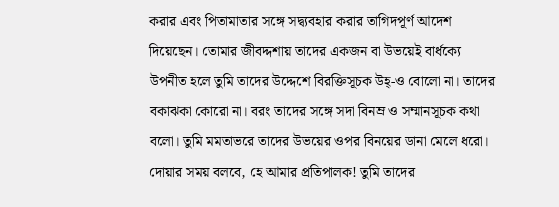করার এবং পিতামাতার সঙ্গে সদ্ব্যবহার করার তাগিদপূর্ণ আদেশ দিয়েছেন। তোমার জীবদ্দশায় তাদের একজন বা উভয়েই বার্ধক্যে উপনীত হলে তুমি তাদের উদ্দেশে বিরক্তিসূচক উহ্-ও বোলো না। তাদের বকাঝকা কোরো না। বরং তাদের সঙ্গে সদা বিনম্র ও সম্মানসূচক কথা বলো। তুমি মমতাভরে তাদের উভয়ের ওপর বিনয়ের ডানা মেলে ধরো। দোয়ার সময় বলবে, হে আমার প্রতিপালক! তুমি তাদের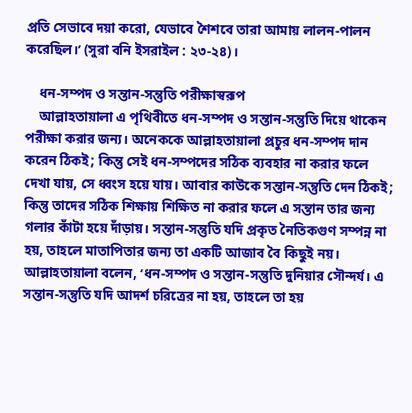প্রতি সেভাবে দয়া করো, যেভাবে শৈশবে তারা আমায় লালন-পালন করেছিল।’ (সুরা বনি ইসরাইল : ২৩-২৪)।

    ধন-সম্পদ ও সন্তান-সন্তুতি পরীক্ষাস্বরূপ
    আল্লাহতায়ালা এ পৃথিবীতে ধন-সম্পদ ও সন্তান-সন্তুতি দিয়ে থাকেন পরীক্ষা করার জন্য। অনেককে আল্লাহতায়ালা প্রচুর ধন-সম্পদ দান করেন ঠিকই; কিন্তু সেই ধন-সম্পদের সঠিক ব্যবহার না করার ফলে দেখা যায়, সে ধ্বংস হয়ে যায়। আবার কাউকে সন্তান-সন্তুতি দেন ঠিকই; কিন্তু তাদের সঠিক শিক্ষায় শিক্ষিত না করার ফলে এ সন্তান তার জন্য গলার কাঁটা হয়ে দাঁড়ায়। সন্তান-সন্তুতি যদি প্রকৃত নৈতিকগুণ সম্পন্ন না হয়, তাহলে মাতাপিতার জন্য তা একটি আজাব বৈ কিছুই নয়। আল্লাহতায়ালা বলেন, ‘ধন-সম্পদ ও সন্তান-সন্তুতি দুনিয়ার সৌন্দর্য। এ সন্তান-সন্তুতি যদি আদর্শ চরিত্রের না হয়, তাহলে তা হয়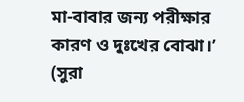মা-বাবার জন্য পরীক্ষার কারণ ও দুঃখের বোঝা।’ (সুরা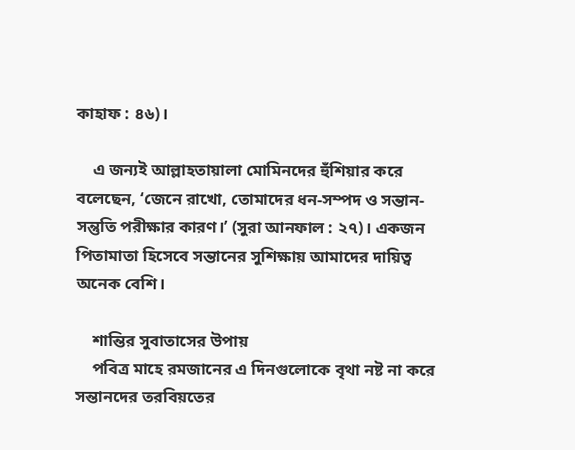কাহাফ : ৪৬)।

    এ জন্যই আল্লাহতায়ালা মোমিনদের হুঁশিয়ার করে বলেছেন, ‘জেনে রাখো, তোমাদের ধন-সম্পদ ও সন্তান-সন্তুতি পরীক্ষার কারণ।’ (সুরা আনফাল : ২৭)। একজন পিতামাতা হিসেবে সন্তানের সুশিক্ষায় আমাদের দায়িত্ব অনেক বেশি।

    শান্তির সুবাতাসের উপায়
    পবিত্র মাহে রমজানের এ দিনগুলোকে বৃথা নষ্ট না করে সন্তানদের তরবিয়তের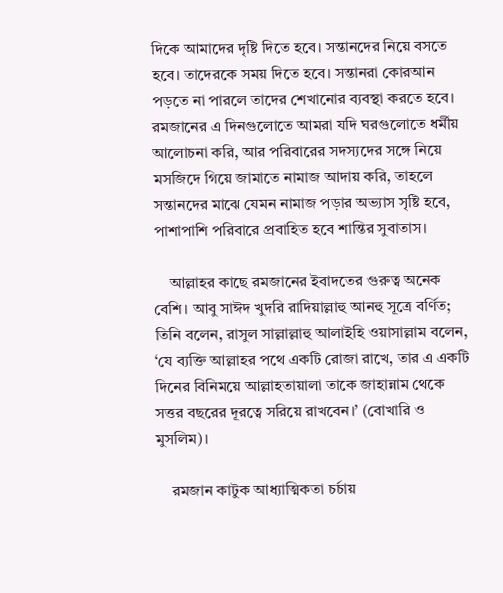দিকে আমাদের দৃষ্টি দিতে হবে। সন্তানদের নিয়ে বসতে হবে। তাদেরকে সময় দিতে হবে। সন্তানরা কোরআন পড়তে না পারলে তাদের শেখানোর ব্যবস্থা করতে হবে। রমজানের এ দিনগুলোতে আমরা যদি ঘরগুলোতে ধর্মীয় আলোচনা করি, আর পরিবারের সদস্যদের সঙ্গে নিয়ে মসজিদে গিয়ে জামাতে নামাজ আদায় করি, তাহলে সন্তানদের মাঝে যেমন নামাজ পড়ার অভ্যাস সৃষ্টি হবে, পাশাপাশি পরিবারে প্রবাহিত হবে শান্তির সুবাতাস।

    আল্লাহর কাছে রমজানের ইবাদতের গুরুত্ব অনেক বেশি। আবু সাঈদ খুদরি রাদিয়াল্লাহু আনহু সূত্রে বর্ণিত; তিনি বলেন, রাসুল সাল্লাল্লাহু আলাইহি ওয়াসাল্লাম বলেন, ‘যে ব্যক্তি আল্লাহর পথে একটি রোজা রাখে, তার এ একটি দিনের বিনিময়ে আল্লাহতায়ালা তাকে জাহান্নাম থেকে সত্তর বছরের দূরত্বে সরিয়ে রাখবেন।’ (বোখারি ও মুসলিম)।

    রমজান কাটুক আধ্যাত্মিকতা চর্চায়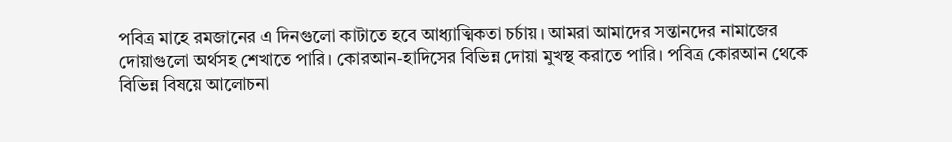পবিত্র মাহে রমজানের এ দিনগুলো কাটাতে হবে আধ্যাত্মিকতা চর্চায়। আমরা আমাদের সন্তানদের নামাজের দোয়াগুলো অর্থসহ শেখাতে পারি। কোরআন-হাদিসের বিভিন্ন দোয়া মুখস্থ করাতে পারি। পবিত্র কোরআন থেকে বিভিন্ন বিষয়ে আলোচনা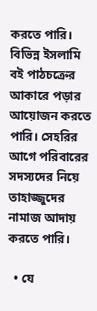করতে পারি। বিভিন্ন ইসলামি বই পাঠচক্রের আকারে পড়ার আয়োজন করতে পারি। সেহরির আগে পরিবারের সদস্যদের নিয়ে তাহাজ্জুদের নামাজ আদায় করতে পারি।

  • যে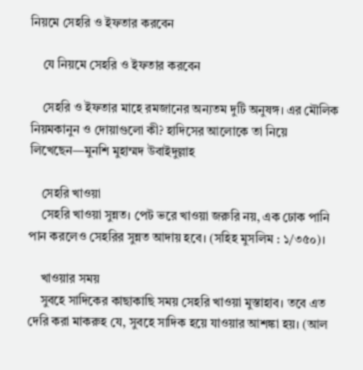নিয়মে সেহরি ও ইফতার করবেন

    যে নিয়মে সেহরি ও ইফতার করবেন

    সেহরি ও ইফতার মাহে রমজানের অন্যতম দুটি অনুষঙ্গ। এর মৌলিক নিয়মকানুন ও দোয়াগুলো কী? হাদিসের আলোকে তা নিয়ে লিখেছেন—মুনশি মুহাম্মদ উবাইদুল্লাহ

    সেহরি খাওয়া
    সেহরি খাওয়া সুন্নত। পেট ভরে খাওয়া জরুরি নয়, এক ঢোক পানি পান করলেও সেহরির সুন্নত আদায় হবে। (সহিহ মুসলিম : ১/৩৫০)।

    খাওয়ার সময়
    সুবহে সাদিকের কাছাকাছি সময় সেহরি খাওয়া মুস্তাহাব। তবে এত দেরি করা মাকরুহ যে, সুবহে সাদিক হয়ে যাওয়ার আশঙ্কা হয়। (আল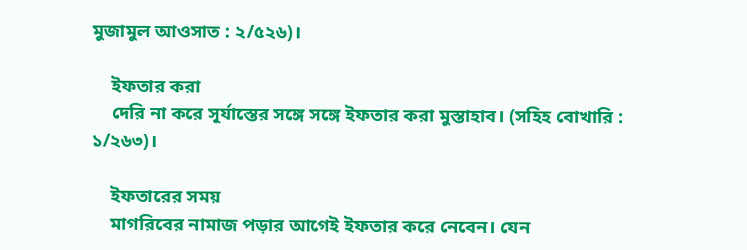মুজামুল আওসাত : ২/৫২৬)।

    ইফতার করা
    দেরি না করে সূর্যাস্তের সঙ্গে সঙ্গে ইফতার করা মুস্তাহাব। (সহিহ বোখারি : ১/২৬৩)।

    ইফতারের সময়
    মাগরিবের নামাজ পড়ার আগেই ইফতার করে নেবেন। যেন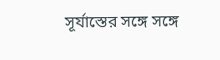সূর্যাস্তের সঙ্গে সঙ্গে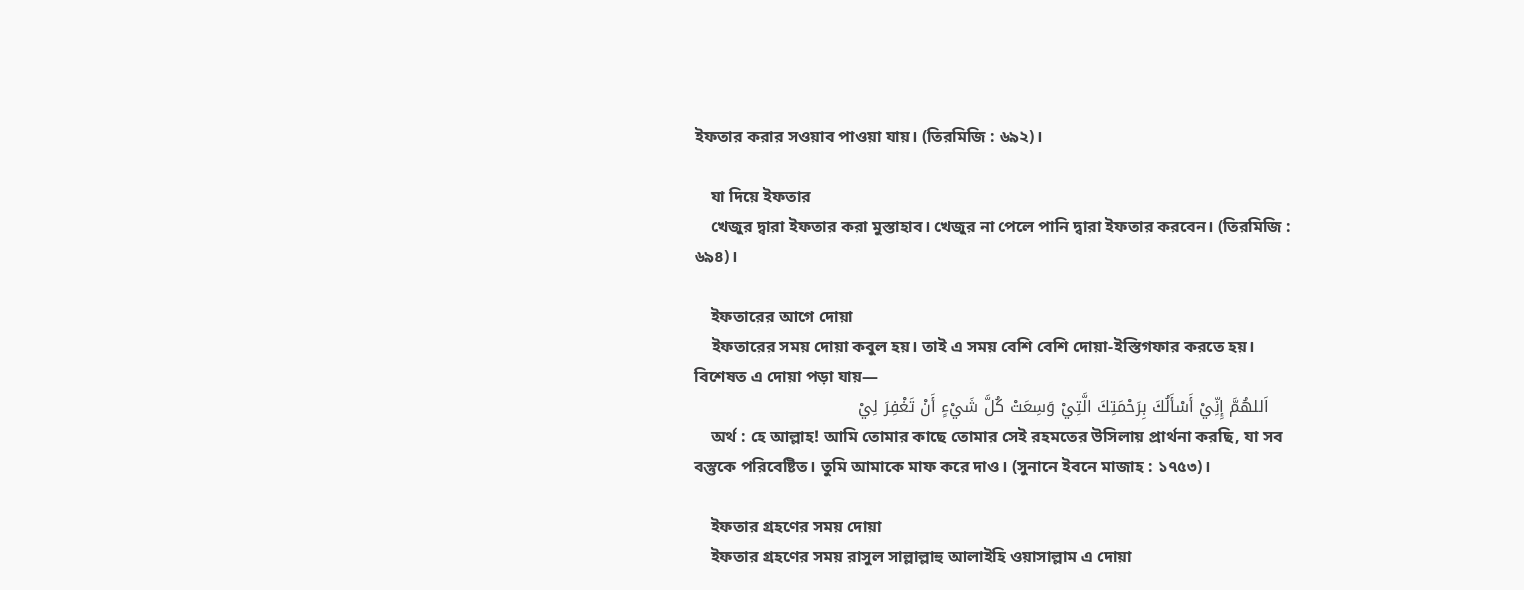ইফতার করার সওয়াব পাওয়া যায়। (তিরমিজি : ৬৯২)।

    যা দিয়ে ইফতার
    খেজুর দ্বারা ইফতার করা মুস্তাহাব। খেজুর না পেলে পানি দ্বারা ইফতার করবেন। (তিরমিজি : ৬৯৪)।

    ইফতারের আগে দোয়া
    ইফতারের সময় দোয়া কবুল হয়। তাই এ সময় বেশি বেশি দোয়া-ইস্তিগফার করতে হয়। বিশেষত এ দোয়া পড়া যায়—
    اَللهُمَّ إِنِّيْ أَسْأَلُكَ بِرَحْمَتِكَ الَّتِيْ وَسِعَتْ كُلَّ شَيْءٍ أَنْ تَغْفِرَ لِيْ
    অর্থ : হে আল্লাহ! আমি তোমার কাছে তোমার সেই রহমতের উসিলায় প্রার্থনা করছি, যা সব বস্তুকে পরিবেষ্টিত। তুমি আমাকে মাফ করে দাও। (সুনানে ইবনে মাজাহ : ১৭৫৩)।

    ইফতার গ্রহণের সময় দোয়া
    ইফতার গ্রহণের সময় রাসুল সাল্লাল্লাহু আলাইহি ওয়াসাল্লাম এ দোয়া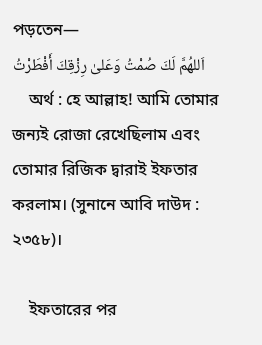পড়তেন—
    اَللهُمَّ لَكَ صُمْتُ وَعَلىٰ رِزْقِكَ أَفْطَرْتُ
    অর্থ : হে আল্লাহ! আমি তোমার জন্যই রোজা রেখেছিলাম এবং তোমার রিজিক দ্বারাই ইফতার করলাম। (সুনানে আবি দাউদ : ২৩৫৮)।

    ইফতারের পর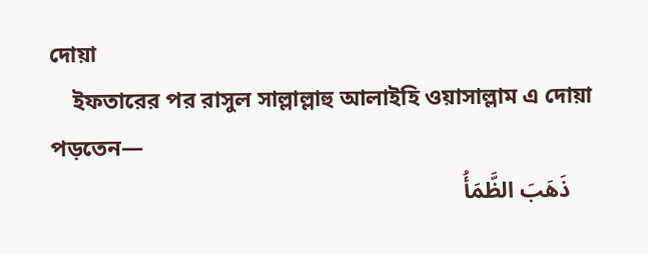দোয়া
    ইফতারের পর রাসুল সাল্লাল্লাহু আলাইহি ওয়াসাল্লাম এ দোয়া পড়তেন—
    ذَهَبَ الظَّمَأُ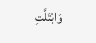وَابْتَلَّتِ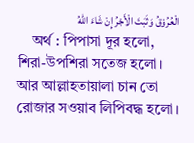الْعُرُوْقُ وَثَبَتَ الْأَجْرُ إِنْ شَاءَ اللهُ
    অর্থ : পিপাসা দূর হলো, শিরা-উপশিরা সতেজ হলো। আর আল্লাহতায়ালা চান তো রোজার সওয়াব লিপিবদ্ধ হলো।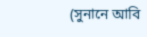(সুনানে আবি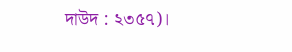দাউদ : ২৩৫৭)।